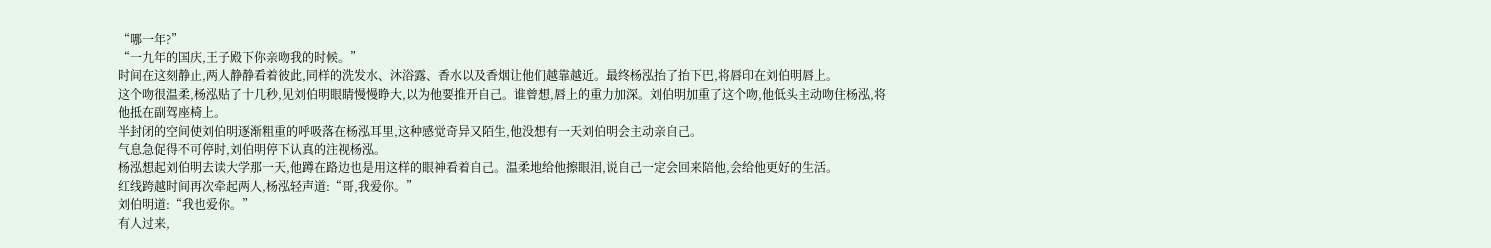“哪一年?”
“一九年的国庆,王子殿下你亲吻我的时候。”
时间在这刻静止,两人静静看着彼此,同样的洗发水、沐浴露、香水以及香烟让他们越靠越近。最终杨泓抬了抬下巴,将唇印在刘伯明唇上。
这个吻很温柔,杨泓贴了十几秒,见刘伯明眼睛慢慢睁大,以为他要推开自己。谁曾想,唇上的重力加深。刘伯明加重了这个吻,他低头主动吻住杨泓,将他抵在副驾座椅上。
半封闭的空间使刘伯明逐渐粗重的呼吸落在杨泓耳里,这种感觉奇异又陌生,他没想有一天刘伯明会主动亲自己。
气息急促得不可停时,刘伯明停下认真的注视杨泓。
杨泓想起刘伯明去读大学那一天,他蹲在路边也是用这样的眼神看着自己。温柔地给他擦眼泪,说自己一定会回来陪他,会给他更好的生活。
红线跨越时间再次牵起两人,杨泓轻声道:“哥,我爱你。”
刘伯明道:“我也爱你。”
有人过来,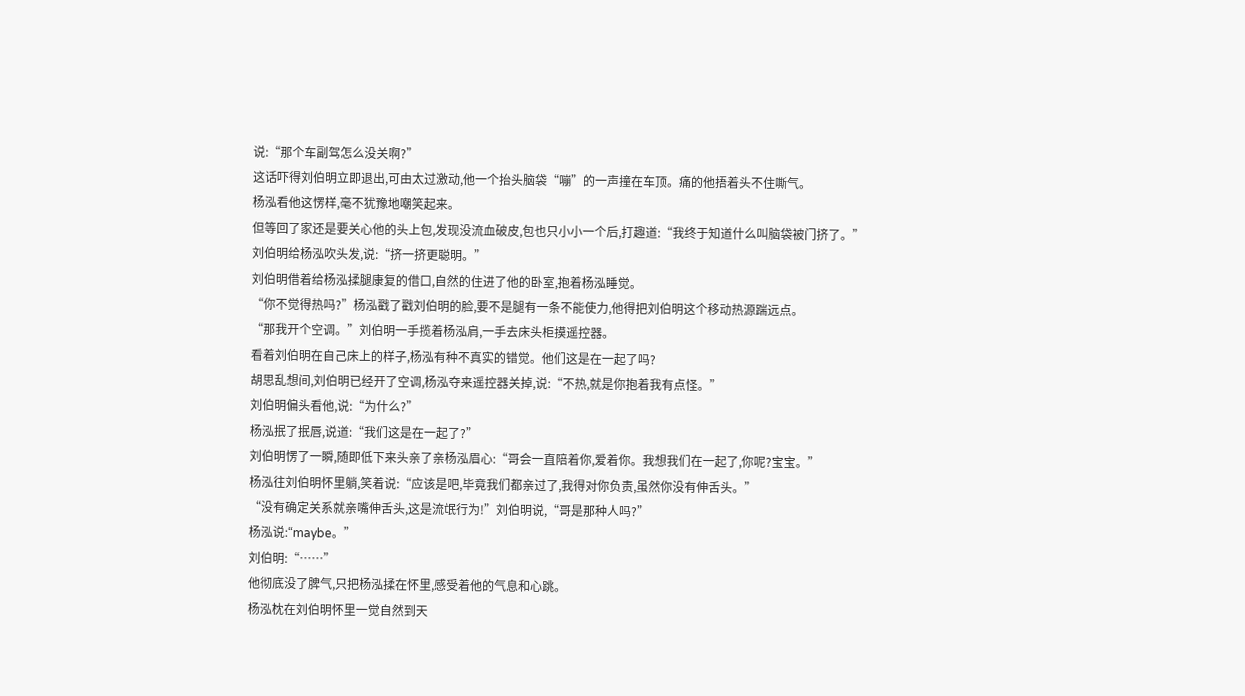说:“那个车副驾怎么没关啊?”
这话吓得刘伯明立即退出,可由太过激动,他一个抬头脑袋“嘣”的一声撞在车顶。痛的他捂着头不住嘶气。
杨泓看他这愣样,毫不犹豫地嘲笑起来。
但等回了家还是要关心他的头上包,发现没流血破皮,包也只小小一个后,打趣道:“我终于知道什么叫脑袋被门挤了。”
刘伯明给杨泓吹头发,说:“挤一挤更聪明。”
刘伯明借着给杨泓揉腿康复的借口,自然的住进了他的卧室,抱着杨泓睡觉。
“你不觉得热吗?”杨泓戳了戳刘伯明的脸,要不是腿有一条不能使力,他得把刘伯明这个移动热源踹远点。
“那我开个空调。”刘伯明一手揽着杨泓肩,一手去床头柜摸遥控器。
看着刘伯明在自己床上的样子,杨泓有种不真实的错觉。他们这是在一起了吗?
胡思乱想间,刘伯明已经开了空调,杨泓夺来遥控器关掉,说:“不热,就是你抱着我有点怪。”
刘伯明偏头看他,说:“为什么?”
杨泓抿了抿唇,说道:“我们这是在一起了?”
刘伯明愣了一瞬,随即低下来头亲了亲杨泓眉心:“哥会一直陪着你,爱着你。我想我们在一起了,你呢?宝宝。”
杨泓往刘伯明怀里躺,笑着说:“应该是吧,毕竟我们都亲过了,我得对你负责,虽然你没有伸舌头。”
“没有确定关系就亲嘴伸舌头,这是流氓行为!”刘伯明说,“哥是那种人吗?”
杨泓说:“maybe。”
刘伯明:“……”
他彻底没了脾气,只把杨泓揉在怀里,感受着他的气息和心跳。
杨泓枕在刘伯明怀里一觉自然到天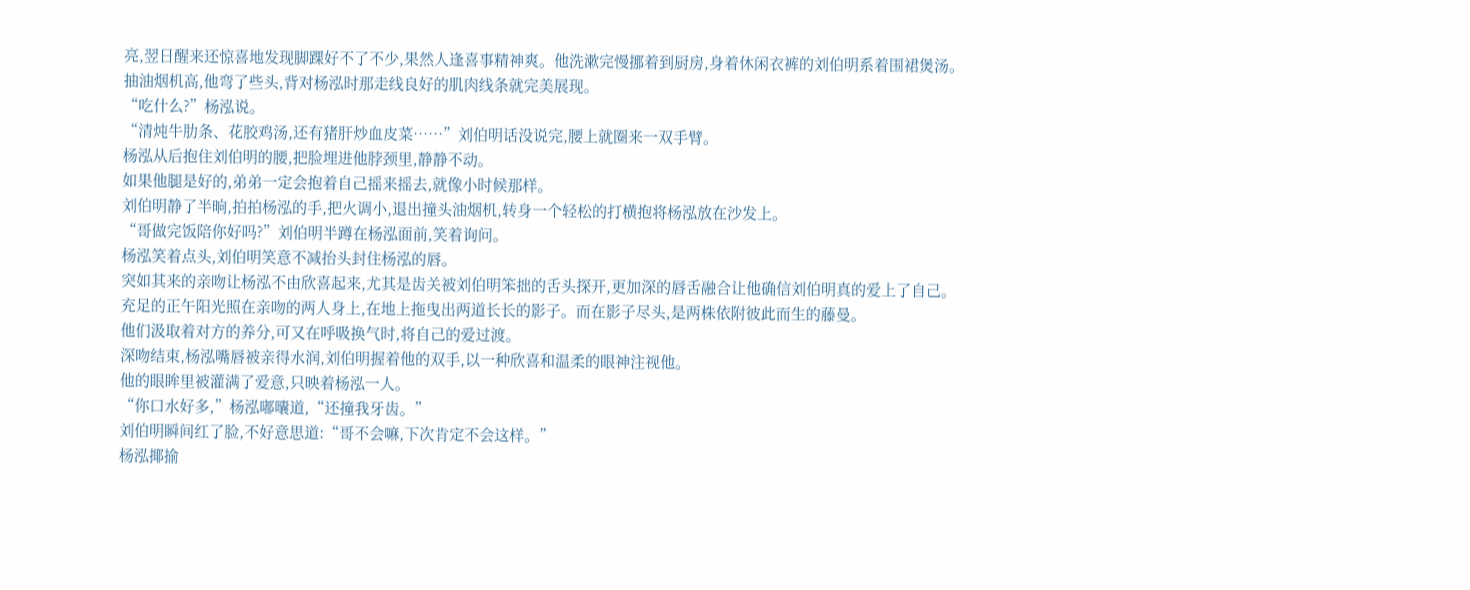亮,翌日醒来还惊喜地发现脚踝好不了不少,果然人逢喜事精神爽。他洗漱完慢挪着到厨房,身着休闲衣裤的刘伯明系着围裙煲汤。
抽油烟机高,他弯了些头,背对杨泓时那走线良好的肌肉线条就完美展现。
“吃什么?”杨泓说。
“清炖牛肋条、花胶鸡汤,还有猪肝炒血皮菜……”刘伯明话没说完,腰上就圈来一双手臂。
杨泓从后抱住刘伯明的腰,把脸埋进他脖颈里,静静不动。
如果他腿是好的,弟弟一定会抱着自己摇来摇去,就像小时候那样。
刘伯明静了半晌,拍拍杨泓的手,把火调小,退出撞头油烟机,转身一个轻松的打横抱将杨泓放在沙发上。
“哥做完饭陪你好吗?”刘伯明半蹲在杨泓面前,笑着询问。
杨泓笑着点头,刘伯明笑意不减抬头封住杨泓的唇。
突如其来的亲吻让杨泓不由欣喜起来,尤其是齿关被刘伯明笨拙的舌头探开,更加深的唇舌融合让他确信刘伯明真的爱上了自己。
充足的正午阳光照在亲吻的两人身上,在地上拖曳出两道长长的影子。而在影子尽头,是两株依附彼此而生的藤曼。
他们汲取着对方的养分,可又在呼吸换气时,将自己的爱过渡。
深吻结束,杨泓嘴唇被亲得水润,刘伯明握着他的双手,以一种欣喜和温柔的眼神注视他。
他的眼眸里被灌满了爱意,只映着杨泓一人。
“你口水好多,”杨泓嘟囔道,“还撞我牙齿。”
刘伯明瞬间红了脸,不好意思道:“哥不会嘛,下次肯定不会这样。”
杨泓揶揄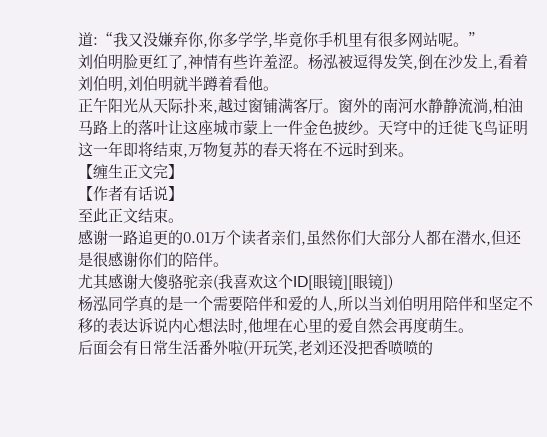道:“我又没嫌弃你,你多学学,毕竟你手机里有很多网站呢。”
刘伯明脸更红了,神情有些许羞涩。杨泓被逗得发笑,倒在沙发上,看着刘伯明,刘伯明就半蹲着看他。
正午阳光从天际扑来,越过窗铺满客厅。窗外的南河水静静流淌,柏油马路上的落叶让这座城市蒙上一件金色披纱。天穹中的迁徙飞鸟证明这一年即将结束,万物复苏的春天将在不远时到来。
【缠生正文完】
【作者有话说】
至此正文结束。
感谢一路追更的0.01万个读者亲们,虽然你们大部分人都在潜水,但还是很感谢你们的陪伴。
尤其感谢大傻骆驼亲(我喜欢这个ID[眼镜][眼镜])
杨泓同学真的是一个需要陪伴和爱的人,所以当刘伯明用陪伴和坚定不移的表达诉说内心想法时,他埋在心里的爱自然会再度萌生。
后面会有日常生活番外啦(开玩笑,老刘还没把香喷喷的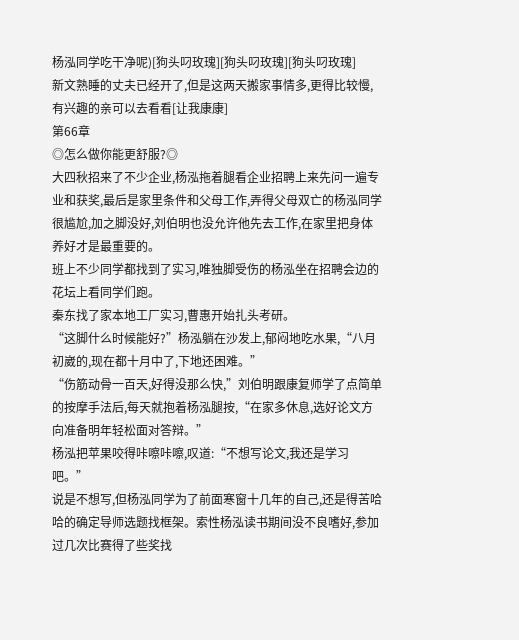杨泓同学吃干净呢)[狗头叼玫瑰][狗头叼玫瑰][狗头叼玫瑰]
新文熟睡的丈夫已经开了,但是这两天搬家事情多,更得比较慢,有兴趣的亲可以去看看[让我康康]
第66章
◎怎么做你能更舒服?◎
大四秋招来了不少企业,杨泓拖着腿看企业招聘上来先问一遍专业和获奖,最后是家里条件和父母工作,弄得父母双亡的杨泓同学很尴尬,加之脚没好,刘伯明也没允许他先去工作,在家里把身体养好才是最重要的。
班上不少同学都找到了实习,唯独脚受伤的杨泓坐在招聘会边的花坛上看同学们跑。
秦东找了家本地工厂实习,曹惠开始扎头考研。
“这脚什么时候能好?”杨泓躺在沙发上,郁闷地吃水果,“八月初崴的,现在都十月中了,下地还困难。”
“伤筋动骨一百天,好得没那么快,”刘伯明跟康复师学了点简单的按摩手法后,每天就抱着杨泓腿按,“在家多休息,选好论文方向准备明年轻松面对答辩。”
杨泓把苹果咬得咔嚓咔嚓,叹道:“不想写论文,我还是学习吧。”
说是不想写,但杨泓同学为了前面寒窗十几年的自己,还是得苦哈哈的确定导师选题找框架。索性杨泓读书期间没不良嗜好,参加过几次比赛得了些奖找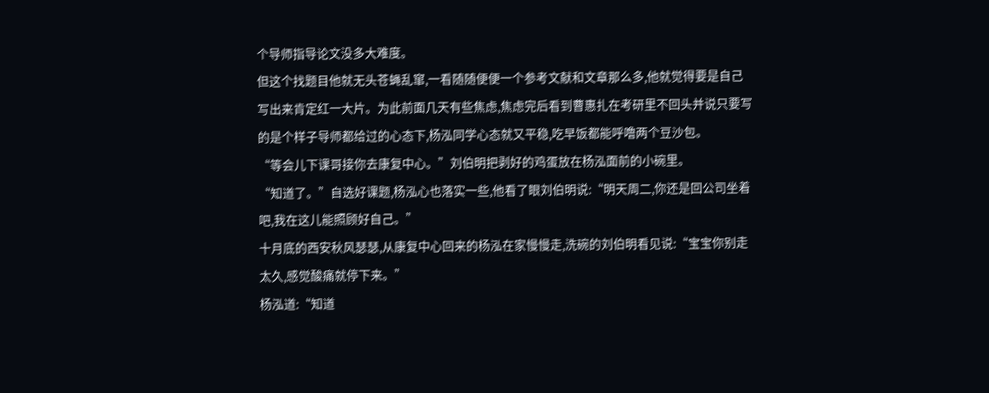个导师指导论文没多大难度。
但这个找题目他就无头苍蝇乱窜,一看随随便便一个参考文献和文章那么多,他就觉得要是自己写出来肯定红一大片。为此前面几天有些焦虑,焦虑完后看到曹惠扎在考研里不回头并说只要写的是个样子导师都给过的心态下,杨泓同学心态就又平稳,吃早饭都能呼噜两个豆沙包。
“等会儿下课哥接你去康复中心。”刘伯明把剥好的鸡蛋放在杨泓面前的小碗里。
“知道了。”自选好课题,杨泓心也落实一些,他看了眼刘伯明说:“明天周二,你还是回公司坐着吧,我在这儿能照顾好自己。”
十月底的西安秋风瑟瑟,从康复中心回来的杨泓在家慢慢走,洗碗的刘伯明看见说:“宝宝你别走太久,感觉酸痛就停下来。”
杨泓道:“知道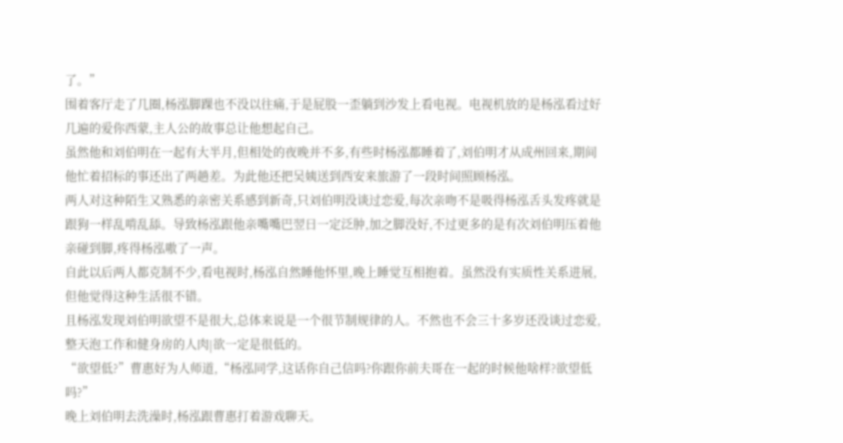了。”
围着客厅走了几圈,杨泓脚踝也不没以往痛,于是屁股一歪躺到沙发上看电视。电视机放的是杨泓看过好几遍的爱你西蒙,主人公的故事总让他想起自己。
虽然他和刘伯明在一起有大半月,但相处的夜晚并不多,有些时杨泓都睡着了,刘伯明才从成州回来,期间他忙着招标的事还出了两趟差。为此他还把吴姨送到西安来旅游了一段时间照顾杨泓。
两人对这种陌生又熟悉的亲密关系感到新奇,只刘伯明没谈过恋爱,每次亲吻不是吸得杨泓舌头发疼就是跟狗一样乱啃乱舔。导致杨泓跟他亲嘴嘴巴翌日一定泛肿,加之脚没好,不过更多的是有次刘伯明压着他亲碰到脚,疼得杨泓嗷了一声。
自此以后两人都克制不少,看电视时,杨泓自然睡他怀里,晚上睡觉互相抱着。虽然没有实质性关系进展,但他觉得这种生活很不错。
且杨泓发现刘伯明欲望不是很大,总体来说是一个很节制规律的人。不然也不会三十多岁还没谈过恋爱,整天泡工作和健身房的人肉|欲一定是很低的。
“欲望低?”曹惠好为人师道,“杨泓同学,这话你自己信吗?你跟你前夫哥在一起的时候他啥样?欲望低吗?”
晚上刘伯明去洗澡时,杨泓跟曹惠打着游戏聊天。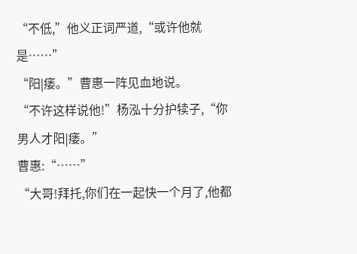“不低,”他义正词严道,“或许他就是……”
“阳|痿。”曹惠一阵见血地说。
“不许这样说他!”杨泓十分护犊子,“你男人才阳|痿。”
曹惠:“……”
“大哥!拜托,你们在一起快一个月了,他都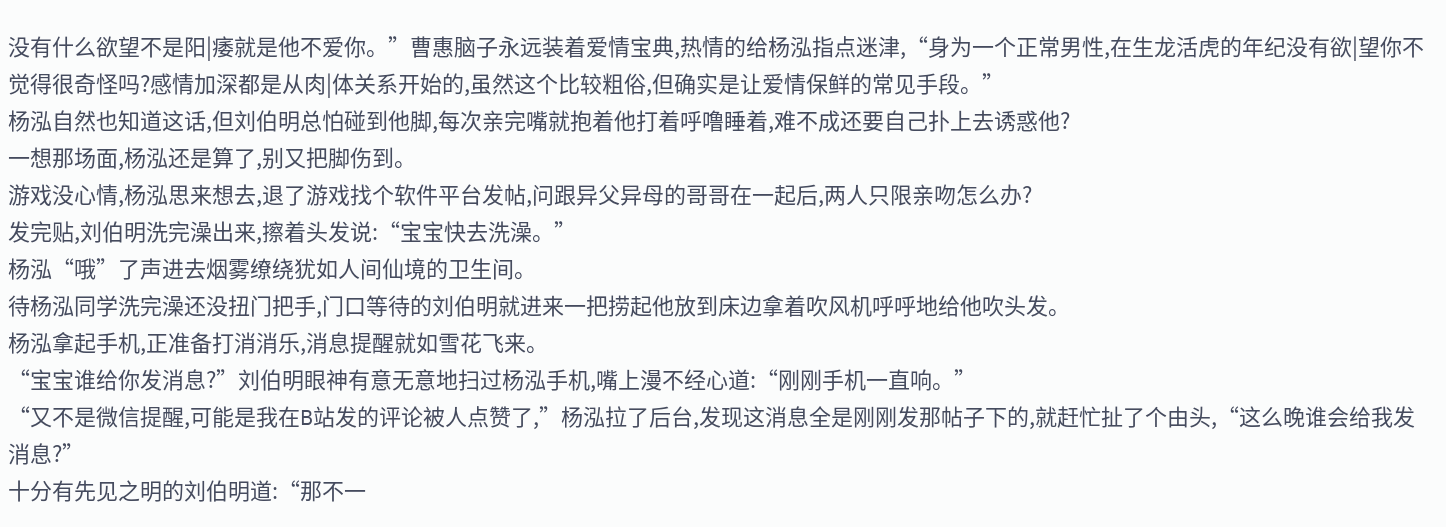没有什么欲望不是阳|痿就是他不爱你。”曹惠脑子永远装着爱情宝典,热情的给杨泓指点迷津,“身为一个正常男性,在生龙活虎的年纪没有欲|望你不觉得很奇怪吗?感情加深都是从肉|体关系开始的,虽然这个比较粗俗,但确实是让爱情保鲜的常见手段。”
杨泓自然也知道这话,但刘伯明总怕碰到他脚,每次亲完嘴就抱着他打着呼噜睡着,难不成还要自己扑上去诱惑他?
一想那场面,杨泓还是算了,别又把脚伤到。
游戏没心情,杨泓思来想去,退了游戏找个软件平台发帖,问跟异父异母的哥哥在一起后,两人只限亲吻怎么办?
发完贴,刘伯明洗完澡出来,擦着头发说:“宝宝快去洗澡。”
杨泓“哦”了声进去烟雾缭绕犹如人间仙境的卫生间。
待杨泓同学洗完澡还没扭门把手,门口等待的刘伯明就进来一把捞起他放到床边拿着吹风机呼呼地给他吹头发。
杨泓拿起手机,正准备打消消乐,消息提醒就如雪花飞来。
“宝宝谁给你发消息?”刘伯明眼神有意无意地扫过杨泓手机,嘴上漫不经心道:“刚刚手机一直响。”
“又不是微信提醒,可能是我在B站发的评论被人点赞了,”杨泓拉了后台,发现这消息全是刚刚发那帖子下的,就赶忙扯了个由头,“这么晚谁会给我发消息?”
十分有先见之明的刘伯明道:“那不一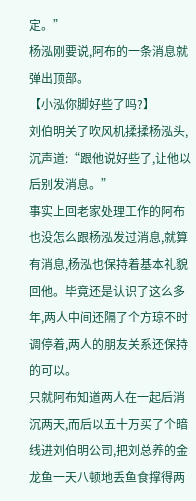定。”
杨泓刚要说,阿布的一条消息就弹出顶部。
【小泓你脚好些了吗?】
刘伯明关了吹风机揉揉杨泓头,沉声道:“跟他说好些了,让他以后别发消息。”
事实上回老家处理工作的阿布也没怎么跟杨泓发过消息,就算有消息,杨泓也保持着基本礼貌回他。毕竟还是认识了这么多年,两人中间还隔了个方琼不时调停着,两人的朋友关系还保持的可以。
只就阿布知道两人在一起后消沉两天,而后以五十万买了个暗线进刘伯明公司,把刘总养的金龙鱼一天八顿地丢鱼食撑得两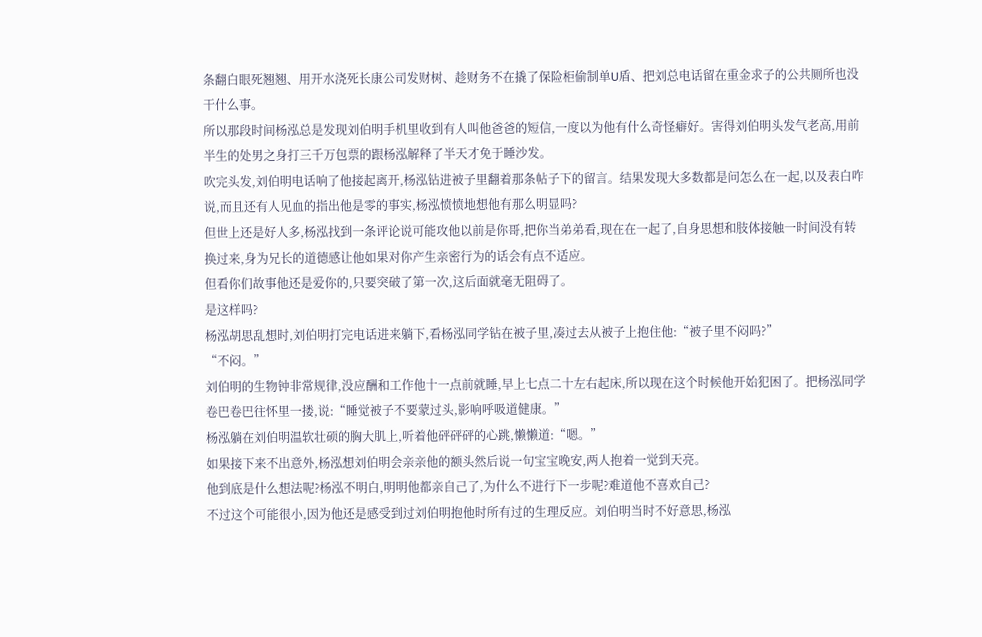条翻白眼死翘翘、用开水浇死长康公司发财树、趁财务不在撬了保险柜偷制单U盾、把刘总电话留在重金求子的公共厕所也没干什么事。
所以那段时间杨泓总是发现刘伯明手机里收到有人叫他爸爸的短信,一度以为他有什么奇怪癖好。害得刘伯明头发气老高,用前半生的处男之身打三千万包票的跟杨泓解释了半天才免于睡沙发。
吹完头发,刘伯明电话响了他接起离开,杨泓钻进被子里翻着那条帖子下的留言。结果发现大多数都是问怎么在一起,以及表白咋说,而且还有人见血的指出他是零的事实,杨泓愤愤地想他有那么明显吗?
但世上还是好人多,杨泓找到一条评论说可能攻他以前是你哥,把你当弟弟看,现在在一起了,自身思想和肢体接触一时间没有转换过来,身为兄长的道德感让他如果对你产生亲密行为的话会有点不适应。
但看你们故事他还是爱你的,只要突破了第一次,这后面就毫无阻碍了。
是这样吗?
杨泓胡思乱想时,刘伯明打完电话进来躺下,看杨泓同学钻在被子里,凑过去从被子上抱住他:“被子里不闷吗?”
“不闷。”
刘伯明的生物钟非常规律,没应酬和工作他十一点前就睡,早上七点二十左右起床,所以现在这个时候他开始犯困了。把杨泓同学卷巴卷巴往怀里一搂,说:“睡觉被子不要蒙过头,影响呼吸道健康。”
杨泓躺在刘伯明温软壮硕的胸大肌上,听着他砰砰砰的心跳,懒懒道:“嗯。”
如果接下来不出意外,杨泓想刘伯明会亲亲他的额头然后说一句宝宝晚安,两人抱着一觉到天亮。
他到底是什么想法呢?杨泓不明白,明明他都亲自己了,为什么不进行下一步呢?难道他不喜欢自己?
不过这个可能很小,因为他还是感受到过刘伯明抱他时所有过的生理反应。刘伯明当时不好意思,杨泓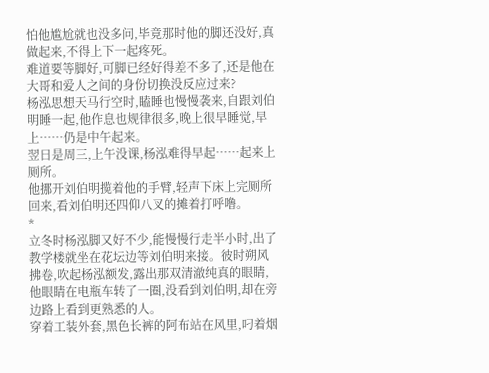怕他尴尬就也没多问,毕竟那时他的脚还没好,真做起来,不得上下一起疼死。
难道要等脚好,可脚已经好得差不多了,还是他在大哥和爱人之间的身份切换没反应过来?
杨泓思想天马行空时,瞌睡也慢慢袭来,自跟刘伯明睡一起,他作息也规律很多,晚上很早睡觉,早上……仍是中午起来。
翌日是周三,上午没课,杨泓难得早起……起来上厕所。
他挪开刘伯明揽着他的手臂,轻声下床上完厕所回来,看刘伯明还四仰八叉的摊着打呼噜。
*
立冬时杨泓脚又好不少,能慢慢行走半小时,出了教学楼就坐在花坛边等刘伯明来接。彼时朔风拂卷,吹起杨泓额发,露出那双清澈纯真的眼睛,他眼睛在电瓶车转了一圈,没看到刘伯明,却在旁边路上看到更熟悉的人。
穿着工装外套,黑色长裤的阿布站在风里,叼着烟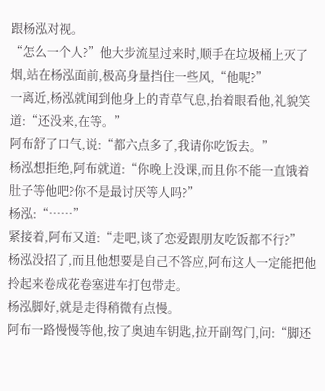跟杨泓对视。
“怎么一个人?”他大步流星过来时,顺手在垃圾桶上灭了烟,站在杨泓面前,极高身量挡住一些风,“他呢?”
一离近,杨泓就闻到他身上的青草气息,抬着眼看他,礼貌笑道:“还没来,在等。”
阿布舒了口气,说:“都六点多了,我请你吃饭去。”
杨泓想拒绝,阿布就道:“你晚上没课,而且你不能一直饿着肚子等他吧?你不是最讨厌等人吗?”
杨泓:“……”
紧接着,阿布又道:“走吧,谈了恋爱跟朋友吃饭都不行?”
杨泓没招了,而且他想要是自己不答应,阿布这人一定能把他拎起来卷成花卷塞进车打包带走。
杨泓脚好,就是走得稍微有点慢。
阿布一路慢慢等他,按了奥迪车钥匙,拉开副驾门,问:“脚还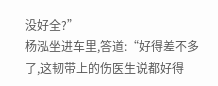没好全?”
杨泓坐进车里,答道:“好得差不多了,这韧带上的伤医生说都好得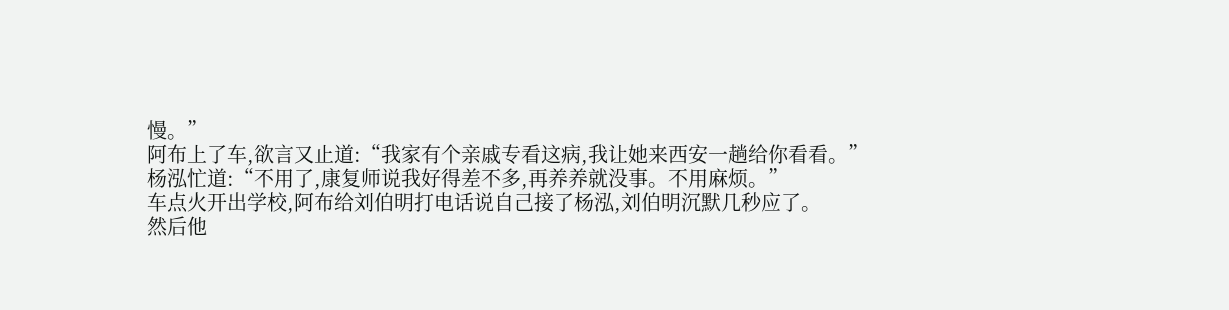慢。”
阿布上了车,欲言又止道:“我家有个亲戚专看这病,我让她来西安一趟给你看看。”
杨泓忙道:“不用了,康复师说我好得差不多,再养养就没事。不用麻烦。”
车点火开出学校,阿布给刘伯明打电话说自己接了杨泓,刘伯明沉默几秒应了。
然后他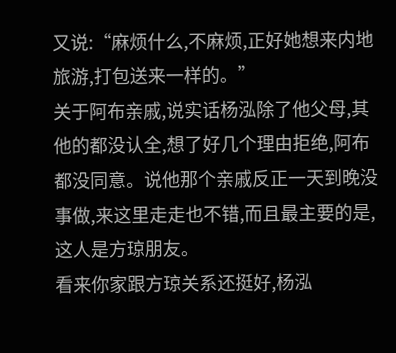又说:“麻烦什么,不麻烦,正好她想来内地旅游,打包送来一样的。”
关于阿布亲戚,说实话杨泓除了他父母,其他的都没认全,想了好几个理由拒绝,阿布都没同意。说他那个亲戚反正一天到晚没事做,来这里走走也不错,而且最主要的是,这人是方琼朋友。
看来你家跟方琼关系还挺好,杨泓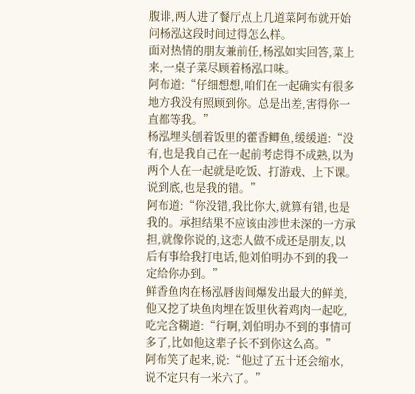腹诽,两人进了餐厅点上几道菜阿布就开始问杨泓这段时间过得怎么样。
面对热情的朋友兼前任,杨泓如实回答,菜上来,一桌子菜尽顾着杨泓口味。
阿布道:“仔细想想,咱们在一起确实有很多地方我没有照顾到你。总是出差,害得你一直都等我。”
杨泓埋头刨着饭里的藿香鲫鱼,缓缓道:“没有,也是我自己在一起前考虑得不成熟,以为两个人在一起就是吃饭、打游戏、上下课。说到底,也是我的错。”
阿布道:“你没错,我比你大,就算有错,也是我的。承担结果不应该由涉世未深的一方承担,就像你说的,这恋人做不成还是朋友,以后有事给我打电话,他刘伯明办不到的我一定给你办到。”
鲜香鱼肉在杨泓唇齿间爆发出最大的鲜美,他又挖了块鱼肉埋在饭里伙着鸡肉一起吃,吃完含糊道:“行啊,刘伯明办不到的事情可多了,比如他这辈子长不到你这么高。”
阿布笑了起来,说:“他过了五十还会缩水,说不定只有一米六了。”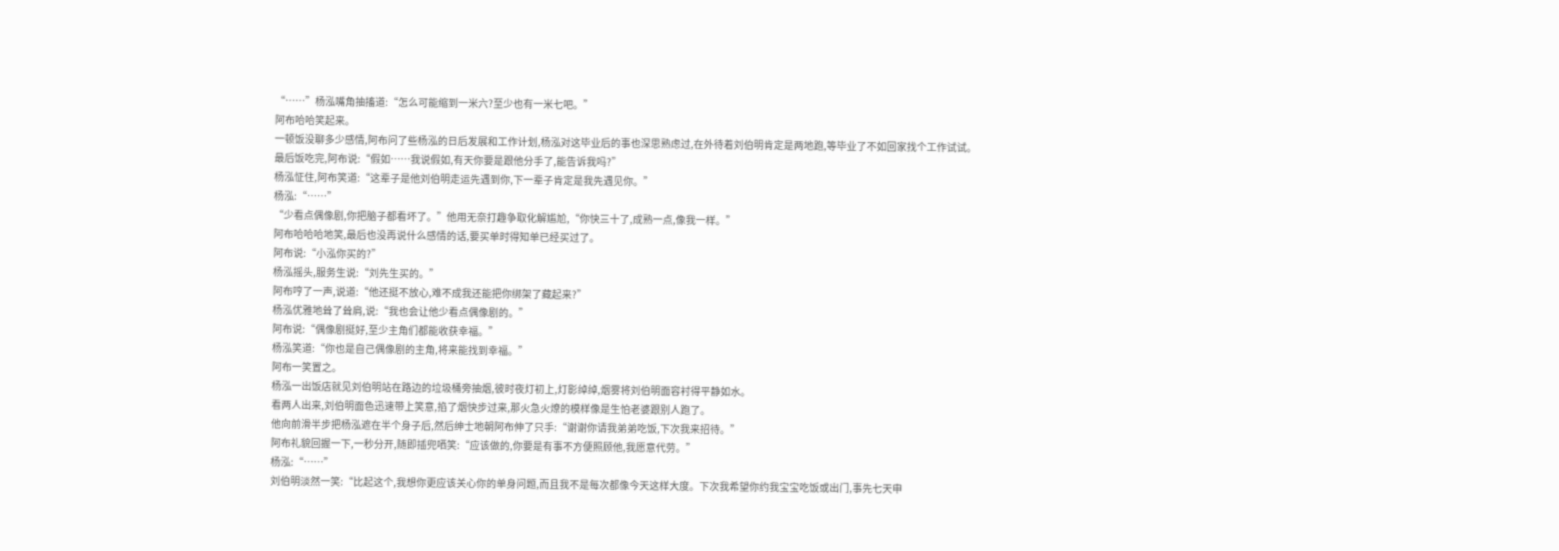“……”杨泓嘴角抽搐道:“怎么可能缩到一米六?至少也有一米七吧。”
阿布哈哈笑起来。
一顿饭没聊多少感情,阿布问了些杨泓的日后发展和工作计划,杨泓对这毕业后的事也深思熟虑过,在外待着刘伯明肯定是两地跑,等毕业了不如回家找个工作试试。
最后饭吃完,阿布说:“假如……我说假如,有天你要是跟他分手了,能告诉我吗?”
杨泓怔住,阿布笑道:“这辈子是他刘伯明走运先遇到你,下一辈子肯定是我先遇见你。”
杨泓:“……”
“少看点偶像剧,你把脑子都看坏了。”他用无奈打趣争取化解尴尬,“你快三十了,成熟一点,像我一样。”
阿布哈哈哈地笑,最后也没再说什么感情的话,要买单时得知单已经买过了。
阿布说:“小泓你买的?”
杨泓摇头,服务生说:“刘先生买的。”
阿布哼了一声,说道:“他还挺不放心,难不成我还能把你绑架了藏起来?”
杨泓优雅地耸了耸肩,说:“我也会让他少看点偶像剧的。”
阿布说:“偶像剧挺好,至少主角们都能收获幸福。”
杨泓笑道:“你也是自己偶像剧的主角,将来能找到幸福。”
阿布一笑置之。
杨泓一出饭店就见刘伯明站在路边的垃圾桶旁抽烟,彼时夜灯初上,灯影绰绰,烟雾将刘伯明面容衬得平静如水。
看两人出来,刘伯明面色迅速带上笑意,掐了烟快步过来,那火急火燎的模样像是生怕老婆跟别人跑了。
他向前滑半步把杨泓遮在半个身子后,然后绅士地朝阿布伸了只手:“谢谢你请我弟弟吃饭,下次我来招待。”
阿布礼貌回握一下,一秒分开,随即插兜哂笑:“应该做的,你要是有事不方便照顾他,我愿意代劳。”
杨泓:“……”
刘伯明淡然一笑:“比起这个,我想你更应该关心你的单身问题,而且我不是每次都像今天这样大度。下次我希望你约我宝宝吃饭或出门,事先七天申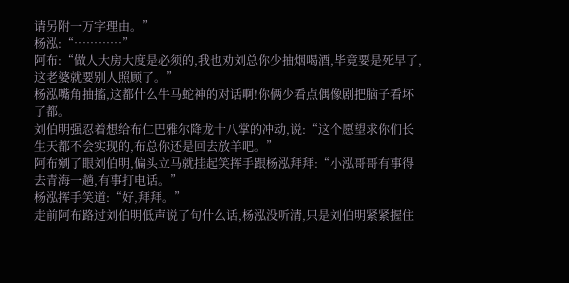请另附一万字理由。”
杨泓:“…………”
阿布:“做人大房大度是必须的,我也劝刘总你少抽烟喝酒,毕竟要是死早了,这老婆就要别人照顾了。”
杨泓嘴角抽搐,这都什么牛马蛇神的对话啊!你俩少看点偶像剧把脑子看坏了都。
刘伯明强忍着想给布仁巴雅尔降龙十八掌的冲动,说:“这个愿望求你们长生天都不会实现的,布总你还是回去放羊吧。”
阿布剜了眼刘伯明,偏头立马就挂起笑挥手跟杨泓拜拜:“小泓哥哥有事得去青海一趟,有事打电话。”
杨泓挥手笑道:“好,拜拜。”
走前阿布路过刘伯明低声说了句什么话,杨泓没听清,只是刘伯明紧紧握住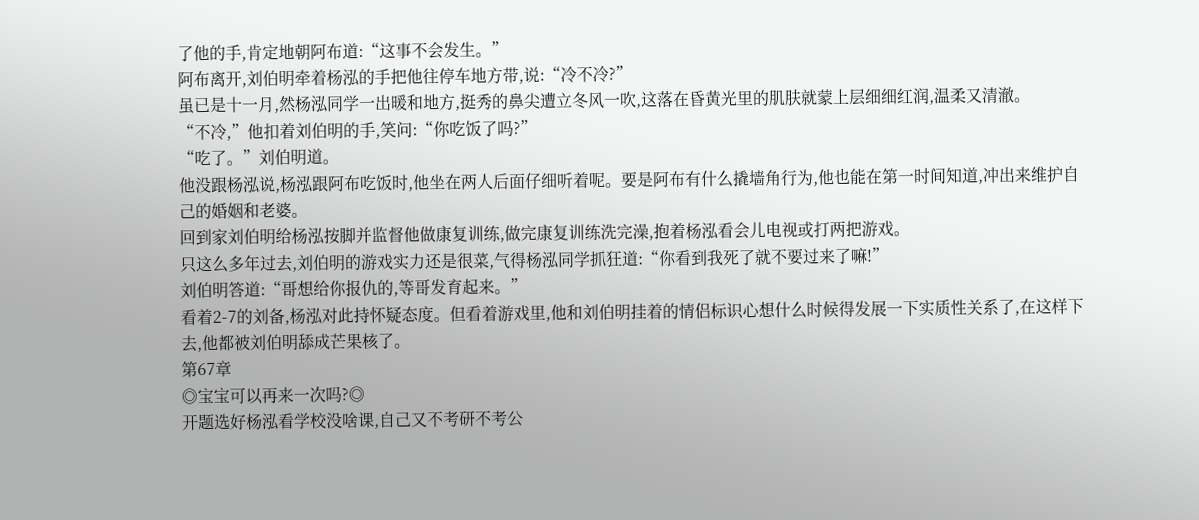了他的手,肯定地朝阿布道:“这事不会发生。”
阿布离开,刘伯明牵着杨泓的手把他往停车地方带,说:“冷不冷?”
虽已是十一月,然杨泓同学一出暖和地方,挺秀的鼻尖遭立冬风一吹,这落在昏黄光里的肌肤就蒙上层细细红润,温柔又清澈。
“不冷,”他扣着刘伯明的手,笑问:“你吃饭了吗?”
“吃了。”刘伯明道。
他没跟杨泓说,杨泓跟阿布吃饭时,他坐在两人后面仔细听着呢。要是阿布有什么撬墙角行为,他也能在第一时间知道,冲出来维护自己的婚姻和老婆。
回到家刘伯明给杨泓按脚并监督他做康复训练,做完康复训练洗完澡,抱着杨泓看会儿电视或打两把游戏。
只这么多年过去,刘伯明的游戏实力还是很菜,气得杨泓同学抓狂道:“你看到我死了就不要过来了嘛!”
刘伯明答道:“哥想给你报仇的,等哥发育起来。”
看着2-7的刘备,杨泓对此持怀疑态度。但看着游戏里,他和刘伯明挂着的情侣标识心想什么时候得发展一下实质性关系了,在这样下去,他都被刘伯明舔成芒果核了。
第67章
◎宝宝可以再来一次吗?◎
开题选好杨泓看学校没啥课,自己又不考研不考公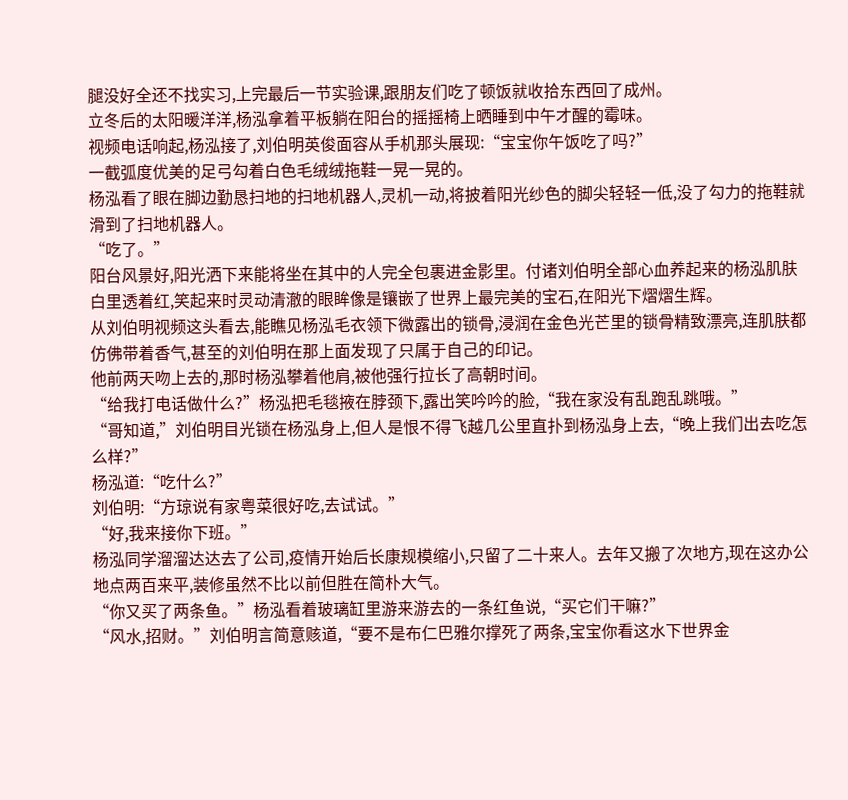腿没好全还不找实习,上完最后一节实验课,跟朋友们吃了顿饭就收拾东西回了成州。
立冬后的太阳暖洋洋,杨泓拿着平板躺在阳台的摇摇椅上晒睡到中午才醒的霉味。
视频电话响起,杨泓接了,刘伯明英俊面容从手机那头展现:“宝宝你午饭吃了吗?”
一截弧度优美的足弓勾着白色毛绒绒拖鞋一晃一晃的。
杨泓看了眼在脚边勤恳扫地的扫地机器人,灵机一动,将披着阳光纱色的脚尖轻轻一低,没了勾力的拖鞋就滑到了扫地机器人。
“吃了。”
阳台风景好,阳光洒下来能将坐在其中的人完全包裹进金影里。付诸刘伯明全部心血养起来的杨泓肌肤白里透着红,笑起来时灵动清澈的眼眸像是镶嵌了世界上最完美的宝石,在阳光下熠熠生辉。
从刘伯明视频这头看去,能瞧见杨泓毛衣领下微露出的锁骨,浸润在金色光芒里的锁骨精致漂亮,连肌肤都仿佛带着香气,甚至的刘伯明在那上面发现了只属于自己的印记。
他前两天吻上去的,那时杨泓攀着他肩,被他强行拉长了高朝时间。
“给我打电话做什么?”杨泓把毛毯掖在脖颈下,露出笑吟吟的脸,“我在家没有乱跑乱跳哦。”
“哥知道,”刘伯明目光锁在杨泓身上,但人是恨不得飞越几公里直扑到杨泓身上去,“晚上我们出去吃怎么样?”
杨泓道:“吃什么?”
刘伯明:“方琼说有家粤菜很好吃,去试试。”
“好,我来接你下班。”
杨泓同学溜溜达达去了公司,疫情开始后长康规模缩小,只留了二十来人。去年又搬了次地方,现在这办公地点两百来平,装修虽然不比以前但胜在简朴大气。
“你又买了两条鱼。”杨泓看着玻璃缸里游来游去的一条红鱼说,“买它们干嘛?”
“风水,招财。”刘伯明言简意赅道,“要不是布仁巴雅尔撑死了两条,宝宝你看这水下世界金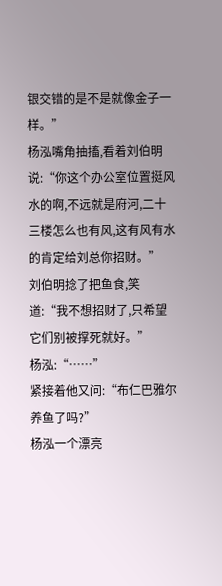银交错的是不是就像金子一样。”
杨泓嘴角抽搐,看着刘伯明说:“你这个办公室位置挺风水的啊,不远就是府河,二十三楼怎么也有风,这有风有水的肯定给刘总你招财。”
刘伯明捻了把鱼食,笑道:“我不想招财了,只希望它们别被撑死就好。”
杨泓:“……”
紧接着他又问:“布仁巴雅尔养鱼了吗?”
杨泓一个漂亮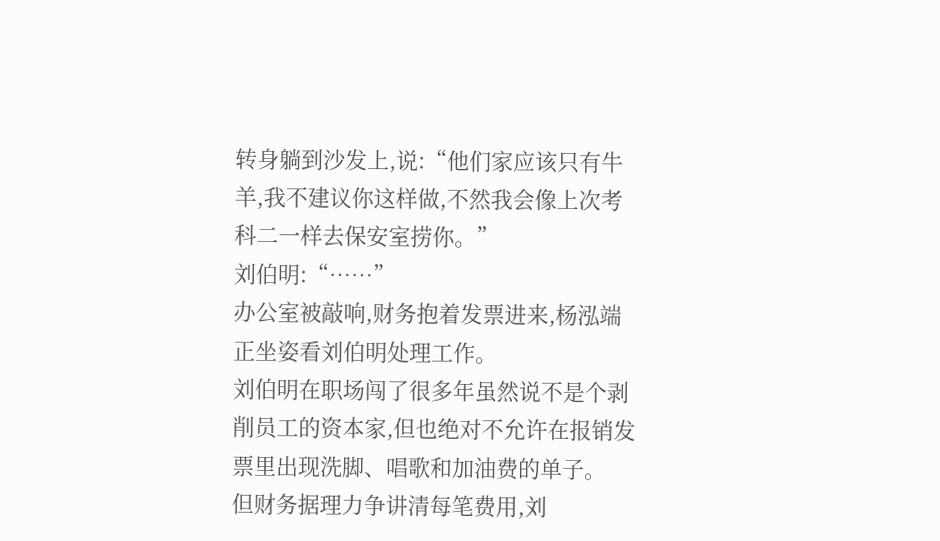转身躺到沙发上,说:“他们家应该只有牛羊,我不建议你这样做,不然我会像上次考科二一样去保安室捞你。”
刘伯明:“……”
办公室被敲响,财务抱着发票进来,杨泓端正坐姿看刘伯明处理工作。
刘伯明在职场闯了很多年虽然说不是个剥削员工的资本家,但也绝对不允许在报销发票里出现洗脚、唱歌和加油费的单子。
但财务据理力争讲清每笔费用,刘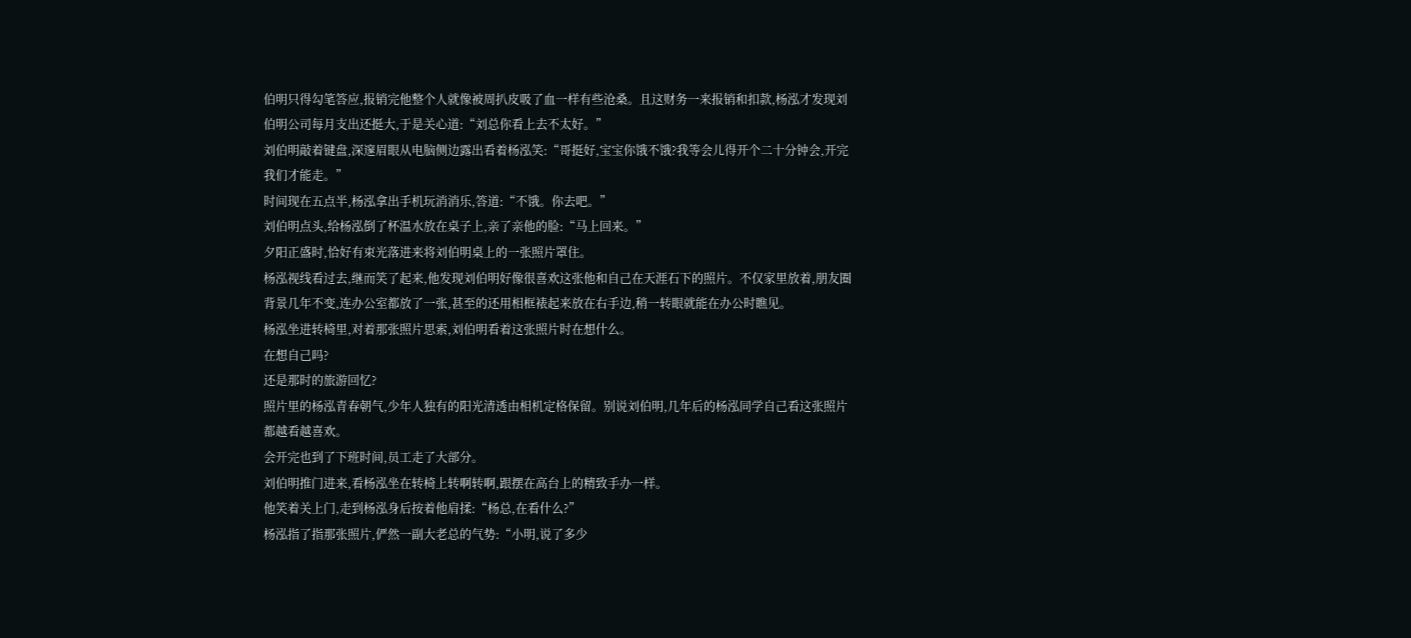伯明只得勾笔答应,报销完他整个人就像被周扒皮吸了血一样有些沧桑。且这财务一来报销和扣款,杨泓才发现刘伯明公司每月支出还挺大,于是关心道:“刘总你看上去不太好。”
刘伯明敲着键盘,深邃眉眼从电脑侧边露出看着杨泓笑:“哥挺好,宝宝你饿不饿?我等会儿得开个二十分钟会,开完我们才能走。”
时间现在五点半,杨泓拿出手机玩消消乐,答道:“不饿。你去吧。”
刘伯明点头,给杨泓倒了杯温水放在桌子上,亲了亲他的脸:“马上回来。”
夕阳正盛时,恰好有束光落进来将刘伯明桌上的一张照片罩住。
杨泓视线看过去,继而笑了起来,他发现刘伯明好像很喜欢这张他和自己在天涯石下的照片。不仅家里放着,朋友圈背景几年不变,连办公室都放了一张,甚至的还用相框裱起来放在右手边,稍一转眼就能在办公时瞧见。
杨泓坐进转椅里,对着那张照片思索,刘伯明看着这张照片时在想什么。
在想自己吗?
还是那时的旅游回忆?
照片里的杨泓青春朝气,少年人独有的阳光清透由相机定格保留。别说刘伯明,几年后的杨泓同学自己看这张照片都越看越喜欢。
会开完也到了下班时间,员工走了大部分。
刘伯明推门进来,看杨泓坐在转椅上转啊转啊,跟摆在高台上的精致手办一样。
他笑着关上门,走到杨泓身后按着他肩揉:“杨总,在看什么?”
杨泓指了指那张照片,俨然一副大老总的气势:“小明,说了多少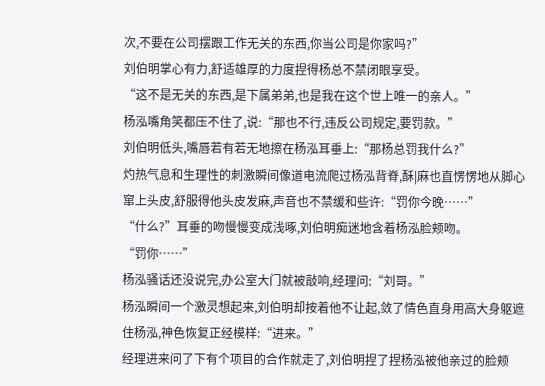次,不要在公司摆跟工作无关的东西,你当公司是你家吗?”
刘伯明掌心有力,舒适雄厚的力度捏得杨总不禁闭眼享受。
“这不是无关的东西,是下属弟弟,也是我在这个世上唯一的亲人。”
杨泓嘴角笑都压不住了,说:“那也不行,违反公司规定,要罚款。”
刘伯明低头,嘴唇若有若无地擦在杨泓耳垂上:“那杨总罚我什么?”
灼热气息和生理性的刺激瞬间像道电流爬过杨泓背脊,酥|麻也直愣愣地从脚心窜上头皮,舒服得他头皮发麻,声音也不禁缓和些许:“罚你今晚……”
“什么?”耳垂的吻慢慢变成浅啄,刘伯明痴迷地含着杨泓脸颊吻。
“罚你……”
杨泓骚话还没说完,办公室大门就被敲响,经理问:“刘哥。”
杨泓瞬间一个激灵想起来,刘伯明却按着他不让起,敛了情色直身用高大身躯遮住杨泓,神色恢复正经模样:“进来。”
经理进来问了下有个项目的合作就走了,刘伯明捏了捏杨泓被他亲过的脸颊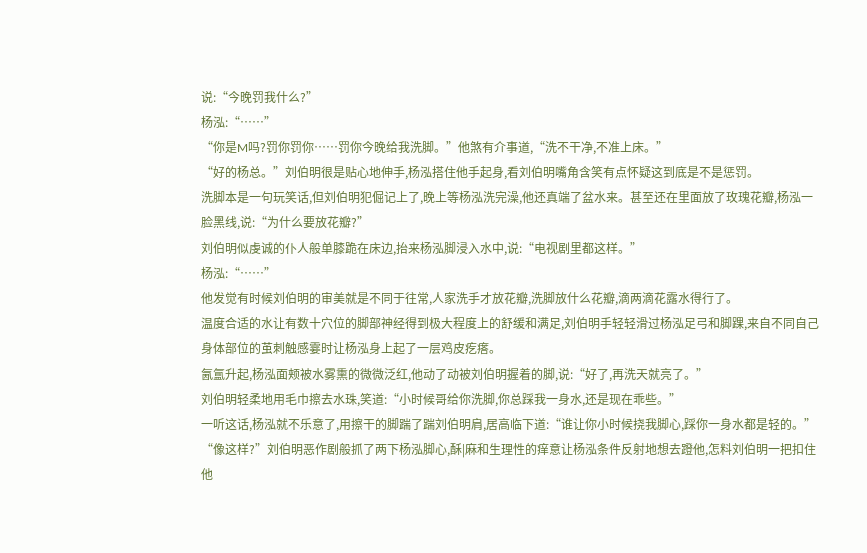说:“今晚罚我什么?”
杨泓:“……”
“你是M吗?罚你罚你……罚你今晚给我洗脚。”他煞有介事道,“洗不干净,不准上床。”
“好的杨总。”刘伯明很是贴心地伸手,杨泓搭住他手起身,看刘伯明嘴角含笑有点怀疑这到底是不是惩罚。
洗脚本是一句玩笑话,但刘伯明犯倔记上了,晚上等杨泓洗完澡,他还真端了盆水来。甚至还在里面放了玫瑰花瓣,杨泓一脸黑线,说:“为什么要放花瓣?”
刘伯明似虔诚的仆人般单膝跪在床边,抬来杨泓脚浸入水中,说:“电视剧里都这样。”
杨泓:“……”
他发觉有时候刘伯明的审美就是不同于往常,人家洗手才放花瓣,洗脚放什么花瓣,滴两滴花露水得行了。
温度合适的水让有数十穴位的脚部神经得到极大程度上的舒缓和满足,刘伯明手轻轻滑过杨泓足弓和脚踝,来自不同自己身体部位的茧刺触感霎时让杨泓身上起了一层鸡皮疙瘩。
氤氲升起,杨泓面颊被水雾熏的微微泛红,他动了动被刘伯明握着的脚,说:“好了,再洗天就亮了。”
刘伯明轻柔地用毛巾擦去水珠,笑道:“小时候哥给你洗脚,你总踩我一身水,还是现在乖些。”
一听这话,杨泓就不乐意了,用擦干的脚踹了踹刘伯明肩,居高临下道:“谁让你小时候挠我脚心,踩你一身水都是轻的。”
“像这样?”刘伯明恶作剧般抓了两下杨泓脚心,酥|麻和生理性的痒意让杨泓条件反射地想去蹬他,怎料刘伯明一把扣住他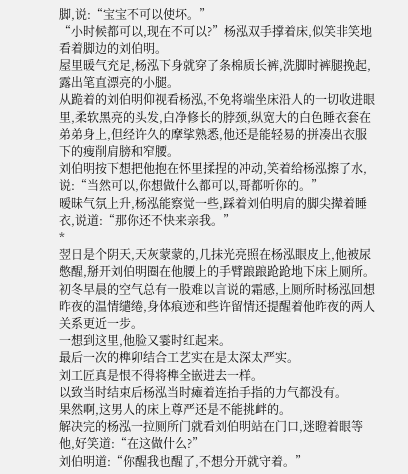脚,说:“宝宝不可以使坏。”
“小时候都可以,现在不可以?”杨泓双手撑着床,似笑非笑地看着脚边的刘伯明。
屋里暖气充足,杨泓下身就穿了条棉质长裤,洗脚时裤腿挽起,露出笔直漂亮的小腿。
从跪着的刘伯明仰视看杨泓,不免将端坐床沿人的一切收进眼里,柔软黑亮的头发,白净修长的脖颈,纵宽大的白色睡衣套在弟弟身上,但经许久的摩挲熟悉,他还是能轻易的拼凑出衣服下的瘦削肩膀和窄腰。
刘伯明按下想把他抱在怀里揉捏的冲动,笑着给杨泓擦了水,说:“当然可以,你想做什么都可以,哥都听你的。”
暧昧气氛上升,杨泓能察觉一些,踩着刘伯明肩的脚尖撵着睡衣,说道:“那你还不快来亲我。”
*
翌日是个阴天,天灰蒙蒙的,几抹光亮照在杨泓眼皮上,他被尿憋醒,掰开刘伯明圈在他腰上的手臂踉踉跄跄地下床上厕所。
初冬早晨的空气总有一股难以言说的霜感,上厕所时杨泓回想昨夜的温情缱绻,身体痕迹和些许留情还提醒着他昨夜的两人关系更近一步。
一想到这里,他脸又霎时红起来。
最后一次的榫卯结合工艺实在是太深太严实。
刘工匠真是恨不得将榫全嵌进去一样。
以致当时结束后杨泓当时瘫着连抬手指的力气都没有。
果然啊,这男人的床上尊严还是不能挑衅的。
解决完的杨泓一拉厕所门就看刘伯明站在门口,迷瞪着眼等他,好笑道:“在这做什么?”
刘伯明道:“你醒我也醒了,不想分开就守着。”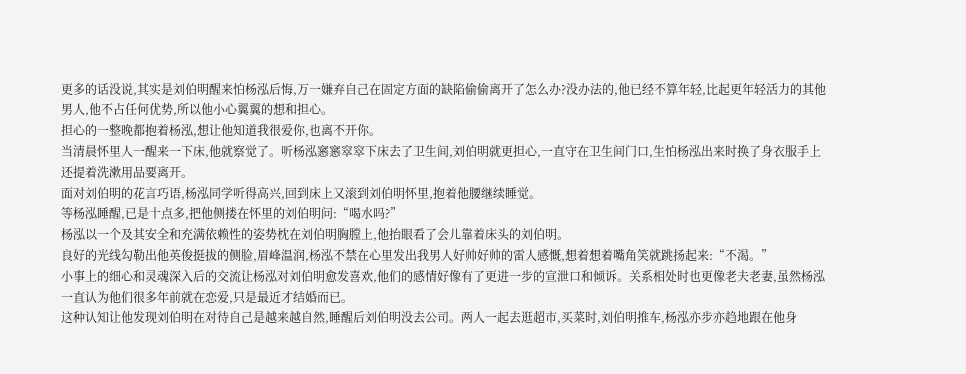更多的话没说,其实是刘伯明醒来怕杨泓后悔,万一嫌弃自己在固定方面的缺陷偷偷离开了怎么办?没办法的,他已经不算年轻,比起更年轻活力的其他男人,他不占任何优势,所以他小心翼翼的想和担心。
担心的一整晚都抱着杨泓,想让他知道我很爱你,也离不开你。
当清晨怀里人一醒来一下床,他就察觉了。听杨泓窸窸窣窣下床去了卫生间,刘伯明就更担心,一直守在卫生间门口,生怕杨泓出来时换了身衣服手上还提着洗漱用品要离开。
面对刘伯明的花言巧语,杨泓同学听得高兴,回到床上又滚到刘伯明怀里,抱着他腰继续睡觉。
等杨泓睡醒,已是十点多,把他侧搂在怀里的刘伯明问:“喝水吗?”
杨泓以一个及其安全和充满依赖性的姿势枕在刘伯明胸膛上,他抬眼看了会儿靠着床头的刘伯明。
良好的光线勾勒出他英俊挺拔的侧脸,眉峰温润,杨泓不禁在心里发出我男人好帅好帅的雷人感慨,想着想着嘴角笑就跳扬起来:“不渴。”
小事上的细心和灵魂深入后的交流让杨泓对刘伯明愈发喜欢,他们的感情好像有了更进一步的宣泄口和倾诉。关系相处时也更像老夫老妻,虽然杨泓一直认为他们很多年前就在恋爱,只是最近才结婚而已。
这种认知让他发现刘伯明在对待自己是越来越自然,睡醒后刘伯明没去公司。两人一起去逛超市,买菜时,刘伯明推车,杨泓亦步亦趋地跟在他身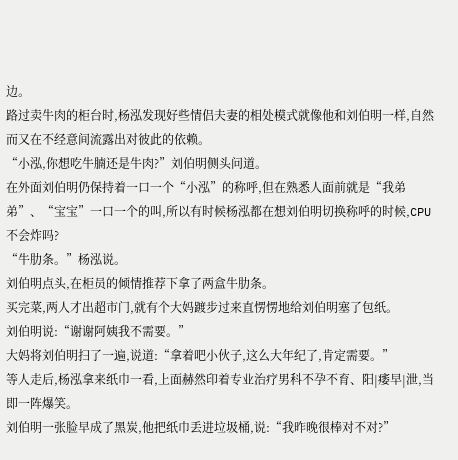边。
路过卖牛肉的柜台时,杨泓发现好些情侣夫妻的相处模式就像他和刘伯明一样,自然而又在不经意间流露出对彼此的依赖。
“小泓,你想吃牛腩还是牛肉?”刘伯明侧头问道。
在外面刘伯明仍保持着一口一个“小泓”的称呼,但在熟悉人面前就是“我弟弟”、“宝宝”一口一个的叫,所以有时候杨泓都在想刘伯明切换称呼的时候,CPU不会炸吗?
“牛肋条。”杨泓说。
刘伯明点头,在柜员的倾情推荐下拿了两盒牛肋条。
买完菜,两人才出超市门,就有个大妈踱步过来直愣愣地给刘伯明塞了包纸。
刘伯明说:“谢谢阿姨我不需要。”
大妈将刘伯明扫了一遍,说道:“拿着吧小伙子,这么大年纪了,肯定需要。”
等人走后,杨泓拿来纸巾一看,上面赫然印着专业治疗男科不孕不育、阳|痿早|泄,当即一阵爆笑。
刘伯明一张脸早成了黑炭,他把纸巾丢进垃圾桶,说:“我昨晚很棒对不对?”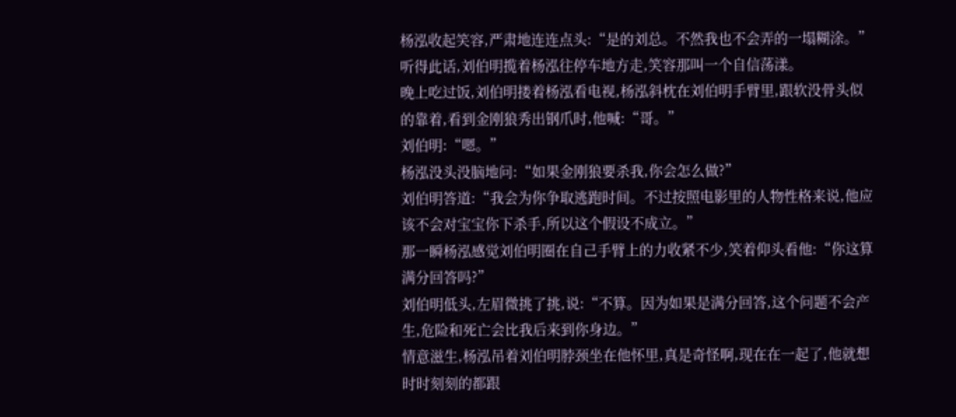杨泓收起笑容,严肃地连连点头:“是的刘总。不然我也不会弄的一塌糊涂。”
听得此话,刘伯明揽着杨泓往停车地方走,笑容那叫一个自信荡漾。
晚上吃过饭,刘伯明搂着杨泓看电视,杨泓斜枕在刘伯明手臂里,跟软没骨头似的靠着,看到金刚狼秀出钢爪时,他喊:“哥。”
刘伯明:“嗯。”
杨泓没头没脑地问:“如果金刚狼要杀我,你会怎么做?”
刘伯明答道:“我会为你争取逃跑时间。不过按照电影里的人物性格来说,他应该不会对宝宝你下杀手,所以这个假设不成立。”
那一瞬杨泓感觉刘伯明圈在自己手臂上的力收紧不少,笑着仰头看他:“你这算满分回答吗?”
刘伯明低头,左眉微挑了挑,说:“不算。因为如果是满分回答,这个问题不会产生,危险和死亡会比我后来到你身边。”
情意滋生,杨泓吊着刘伯明脖颈坐在他怀里,真是奇怪啊,现在在一起了,他就想时时刻刻的都跟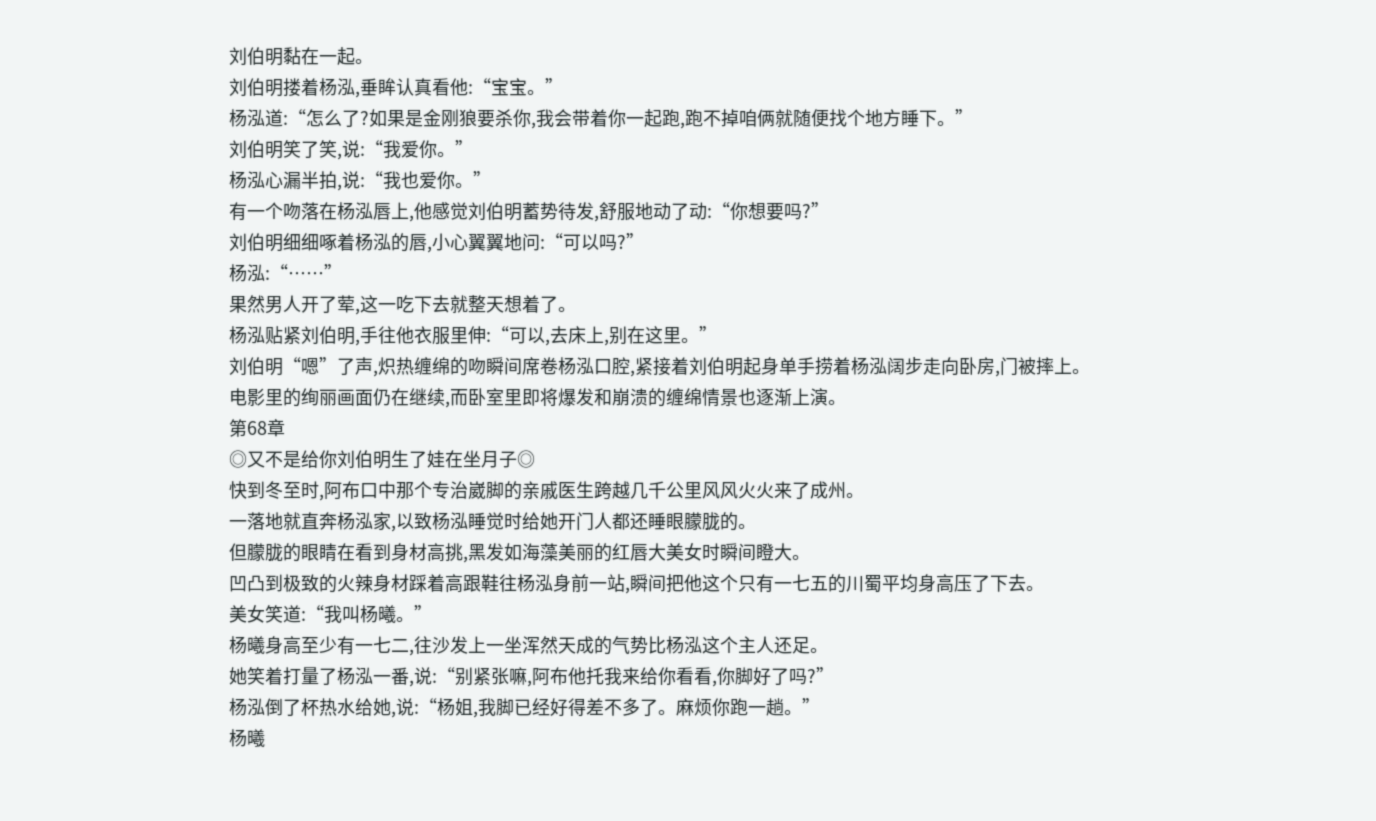刘伯明黏在一起。
刘伯明搂着杨泓,垂眸认真看他:“宝宝。”
杨泓道:“怎么了?如果是金刚狼要杀你,我会带着你一起跑,跑不掉咱俩就随便找个地方睡下。”
刘伯明笑了笑,说:“我爱你。”
杨泓心漏半拍,说:“我也爱你。”
有一个吻落在杨泓唇上,他感觉刘伯明蓄势待发,舒服地动了动:“你想要吗?”
刘伯明细细啄着杨泓的唇,小心翼翼地问:“可以吗?”
杨泓:“……”
果然男人开了荤,这一吃下去就整天想着了。
杨泓贴紧刘伯明,手往他衣服里伸:“可以,去床上,别在这里。”
刘伯明“嗯”了声,炽热缠绵的吻瞬间席卷杨泓口腔,紧接着刘伯明起身单手捞着杨泓阔步走向卧房,门被摔上。
电影里的绚丽画面仍在继续,而卧室里即将爆发和崩溃的缠绵情景也逐渐上演。
第68章
◎又不是给你刘伯明生了娃在坐月子◎
快到冬至时,阿布口中那个专治崴脚的亲戚医生跨越几千公里风风火火来了成州。
一落地就直奔杨泓家,以致杨泓睡觉时给她开门人都还睡眼朦胧的。
但朦胧的眼睛在看到身材高挑,黑发如海藻美丽的红唇大美女时瞬间瞪大。
凹凸到极致的火辣身材踩着高跟鞋往杨泓身前一站,瞬间把他这个只有一七五的川蜀平均身高压了下去。
美女笑道:“我叫杨曦。”
杨曦身高至少有一七二,往沙发上一坐浑然天成的气势比杨泓这个主人还足。
她笑着打量了杨泓一番,说:“别紧张嘛,阿布他托我来给你看看,你脚好了吗?”
杨泓倒了杯热水给她,说:“杨姐,我脚已经好得差不多了。麻烦你跑一趟。”
杨曦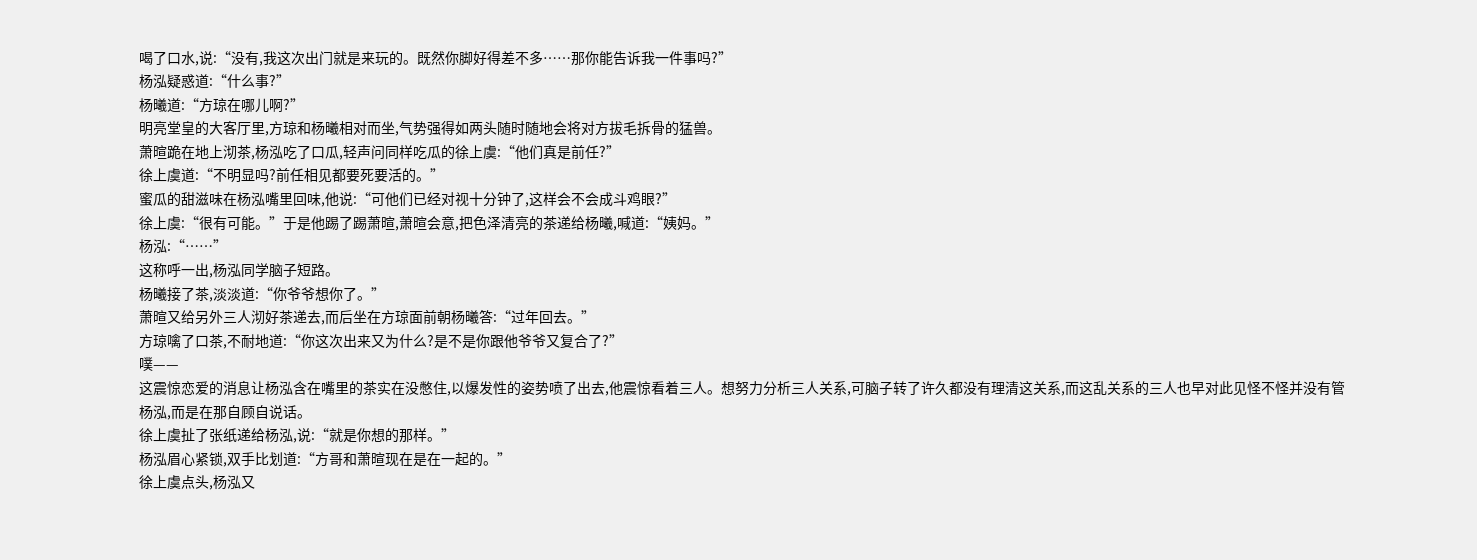喝了口水,说:“没有,我这次出门就是来玩的。既然你脚好得差不多……那你能告诉我一件事吗?”
杨泓疑惑道:“什么事?”
杨曦道:“方琼在哪儿啊?”
明亮堂皇的大客厅里,方琼和杨曦相对而坐,气势强得如两头随时随地会将对方拔毛拆骨的猛兽。
萧暄跪在地上沏茶,杨泓吃了口瓜,轻声问同样吃瓜的徐上虞:“他们真是前任?”
徐上虞道:“不明显吗?前任相见都要死要活的。”
蜜瓜的甜滋味在杨泓嘴里回味,他说:“可他们已经对视十分钟了,这样会不会成斗鸡眼?”
徐上虞:“很有可能。”于是他踢了踢萧暄,萧暄会意,把色泽清亮的茶递给杨曦,喊道:“姨妈。”
杨泓:“……”
这称呼一出,杨泓同学脑子短路。
杨曦接了茶,淡淡道:“你爷爷想你了。”
萧暄又给另外三人沏好茶递去,而后坐在方琼面前朝杨曦答:“过年回去。”
方琼噙了口茶,不耐地道:“你这次出来又为什么?是不是你跟他爷爷又复合了?”
噗——
这震惊恋爱的消息让杨泓含在嘴里的茶实在没憋住,以爆发性的姿势喷了出去,他震惊看着三人。想努力分析三人关系,可脑子转了许久都没有理清这关系,而这乱关系的三人也早对此见怪不怪并没有管杨泓,而是在那自顾自说话。
徐上虞扯了张纸递给杨泓,说:“就是你想的那样。”
杨泓眉心紧锁,双手比划道:“方哥和萧暄现在是在一起的。”
徐上虞点头,杨泓又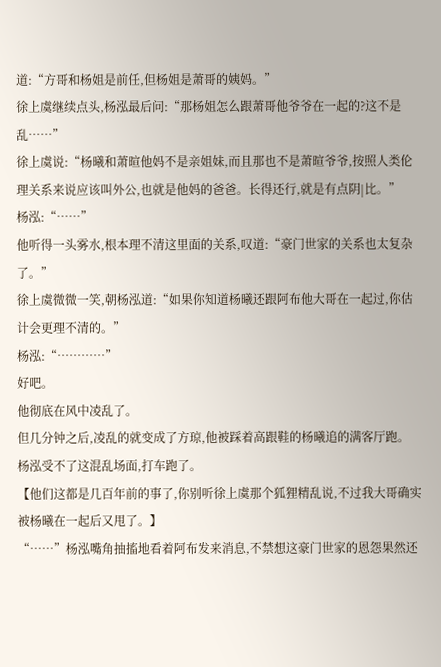道:“方哥和杨姐是前任,但杨姐是萧哥的姨妈。”
徐上虞继续点头,杨泓最后问:“那杨姐怎么跟萧哥他爷爷在一起的?这不是乱……”
徐上虞说:“杨曦和萧暄他妈不是亲姐妹,而且那也不是萧暄爷爷,按照人类伦理关系来说应该叫外公,也就是他妈的爸爸。长得还行,就是有点阴|比。”
杨泓:“……”
他听得一头雾水,根本理不清这里面的关系,叹道:“豪门世家的关系也太复杂了。”
徐上虞微微一笑,朝杨泓道:“如果你知道杨曦还跟阿布他大哥在一起过,你估计会更理不清的。”
杨泓:“…………”
好吧。
他彻底在风中凌乱了。
但几分钟之后,凌乱的就变成了方琼,他被踩着高跟鞋的杨曦追的满客厅跑。
杨泓受不了这混乱场面,打车跑了。
【他们这都是几百年前的事了,你别听徐上虞那个狐狸精乱说,不过我大哥确实被杨曦在一起后又甩了。】
“……”杨泓嘴角抽搐地看着阿布发来消息,不禁想这豪门世家的恩怨果然还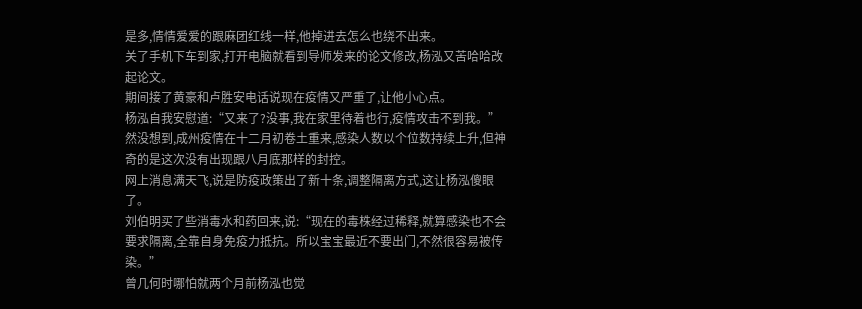是多,情情爱爱的跟麻团红线一样,他掉进去怎么也绕不出来。
关了手机下车到家,打开电脑就看到导师发来的论文修改,杨泓又苦哈哈改起论文。
期间接了黄豪和卢胜安电话说现在疫情又严重了,让他小心点。
杨泓自我安慰道:“又来了?没事,我在家里待着也行,疫情攻击不到我。”
然没想到,成州疫情在十二月初卷土重来,感染人数以个位数持续上升,但神奇的是这次没有出现跟八月底那样的封控。
网上消息满天飞,说是防疫政策出了新十条,调整隔离方式,这让杨泓傻眼了。
刘伯明买了些消毒水和药回来,说:“现在的毒株经过稀释,就算感染也不会要求隔离,全靠自身免疫力抵抗。所以宝宝最近不要出门,不然很容易被传染。”
曾几何时哪怕就两个月前杨泓也觉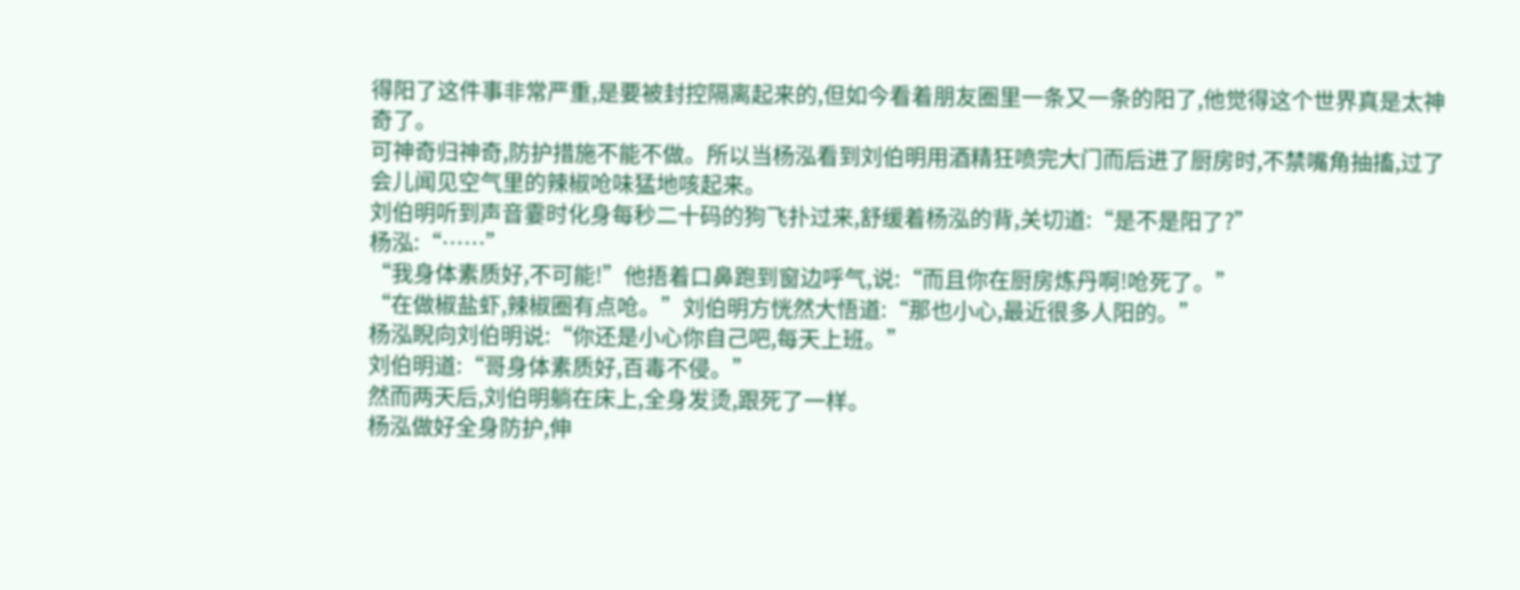得阳了这件事非常严重,是要被封控隔离起来的,但如今看着朋友圈里一条又一条的阳了,他觉得这个世界真是太神奇了。
可神奇归神奇,防护措施不能不做。所以当杨泓看到刘伯明用酒精狂喷完大门而后进了厨房时,不禁嘴角抽搐,过了会儿闻见空气里的辣椒呛味猛地咳起来。
刘伯明听到声音霎时化身每秒二十码的狗飞扑过来,舒缓着杨泓的背,关切道:“是不是阳了?”
杨泓:“……”
“我身体素质好,不可能!”他捂着口鼻跑到窗边呼气,说:“而且你在厨房炼丹啊!呛死了。”
“在做椒盐虾,辣椒圈有点呛。”刘伯明方恍然大悟道:“那也小心,最近很多人阳的。”
杨泓睨向刘伯明说:“你还是小心你自己吧,每天上班。”
刘伯明道:“哥身体素质好,百毒不侵。”
然而两天后,刘伯明躺在床上,全身发烫,跟死了一样。
杨泓做好全身防护,伸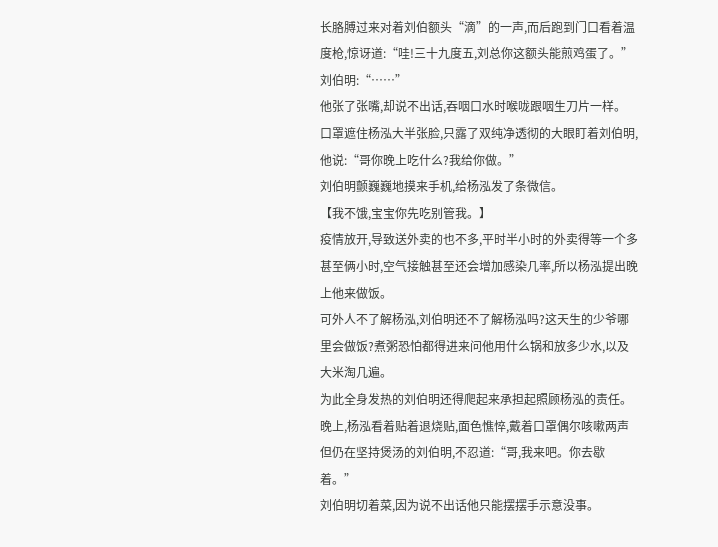长胳膊过来对着刘伯额头“滴”的一声,而后跑到门口看着温度枪,惊讶道:“哇!三十九度五,刘总你这额头能煎鸡蛋了。”
刘伯明:“……”
他张了张嘴,却说不出话,吞咽口水时喉咙跟咽生刀片一样。
口罩遮住杨泓大半张脸,只露了双纯净透彻的大眼盯着刘伯明,他说:“哥你晚上吃什么?我给你做。”
刘伯明颤巍巍地摸来手机,给杨泓发了条微信。
【我不饿,宝宝你先吃别管我。】
疫情放开,导致送外卖的也不多,平时半小时的外卖得等一个多甚至俩小时,空气接触甚至还会增加感染几率,所以杨泓提出晚上他来做饭。
可外人不了解杨泓,刘伯明还不了解杨泓吗?这天生的少爷哪里会做饭?煮粥恐怕都得进来问他用什么锅和放多少水,以及大米淘几遍。
为此全身发热的刘伯明还得爬起来承担起照顾杨泓的责任。
晚上,杨泓看着贴着退烧贴,面色憔悴,戴着口罩偶尔咳嗽两声但仍在坚持煲汤的刘伯明,不忍道:“哥,我来吧。你去歇着。”
刘伯明切着菜,因为说不出话他只能摆摆手示意没事。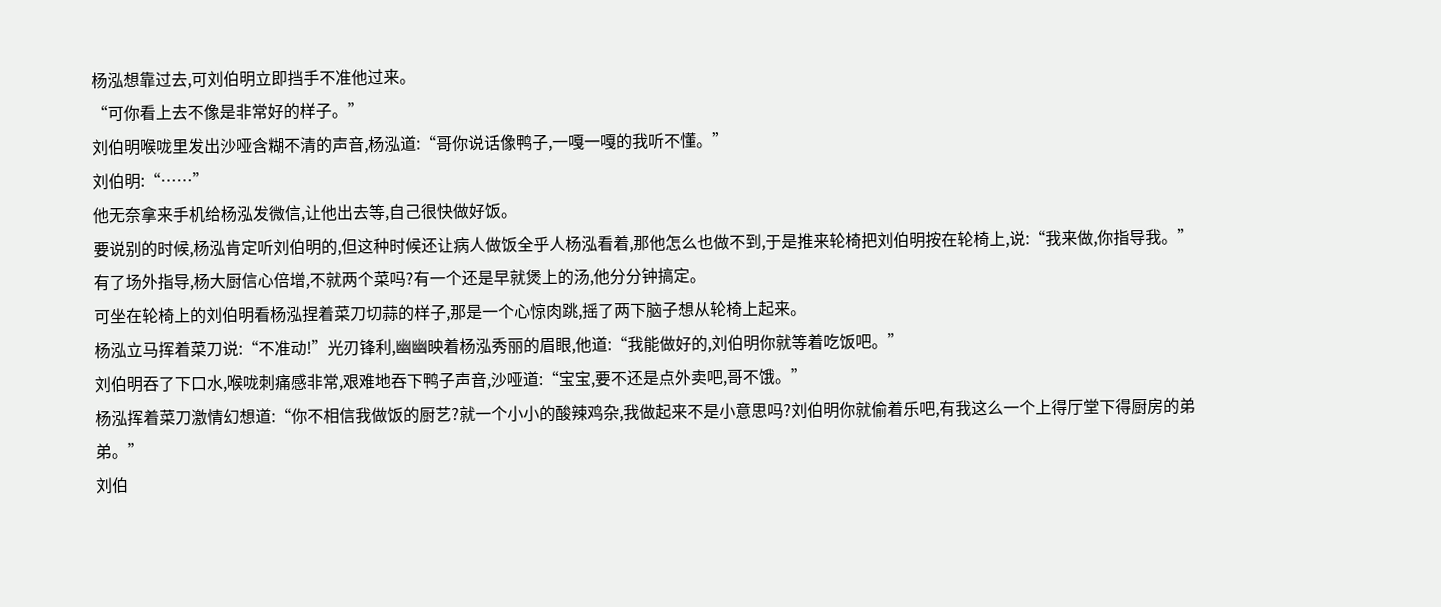杨泓想靠过去,可刘伯明立即挡手不准他过来。
“可你看上去不像是非常好的样子。”
刘伯明喉咙里发出沙哑含糊不清的声音,杨泓道:“哥你说话像鸭子,一嘎一嘎的我听不懂。”
刘伯明:“……”
他无奈拿来手机给杨泓发微信,让他出去等,自己很快做好饭。
要说别的时候,杨泓肯定听刘伯明的,但这种时候还让病人做饭全乎人杨泓看着,那他怎么也做不到,于是推来轮椅把刘伯明按在轮椅上,说:“我来做,你指导我。”
有了场外指导,杨大厨信心倍增,不就两个菜吗?有一个还是早就煲上的汤,他分分钟搞定。
可坐在轮椅上的刘伯明看杨泓捏着菜刀切蒜的样子,那是一个心惊肉跳,摇了两下脑子想从轮椅上起来。
杨泓立马挥着菜刀说:“不准动!”光刃锋利,幽幽映着杨泓秀丽的眉眼,他道:“我能做好的,刘伯明你就等着吃饭吧。”
刘伯明吞了下口水,喉咙刺痛感非常,艰难地吞下鸭子声音,沙哑道:“宝宝,要不还是点外卖吧,哥不饿。”
杨泓挥着菜刀激情幻想道:“你不相信我做饭的厨艺?就一个小小的酸辣鸡杂,我做起来不是小意思吗?刘伯明你就偷着乐吧,有我这么一个上得厅堂下得厨房的弟弟。”
刘伯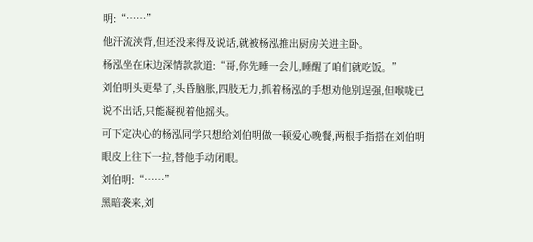明:“……”
他汗流浃背,但还没来得及说话,就被杨泓推出厨房关进主卧。
杨泓坐在床边深情款款道:“哥,你先睡一会儿,睡醒了咱们就吃饭。”
刘伯明头更晕了,头昏脑胀,四肢无力,抓着杨泓的手想劝他别逞强,但喉咙已说不出话,只能凝视着他摇头。
可下定决心的杨泓同学只想给刘伯明做一顿爱心晚餐,两根手指搭在刘伯明眼皮上往下一拉,替他手动闭眼。
刘伯明:“……”
黑暗袭来,刘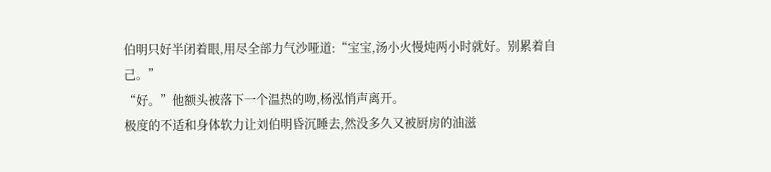伯明只好半闭着眼,用尽全部力气沙哑道:“宝宝,汤小火慢炖两小时就好。别累着自己。”
“好。”他额头被落下一个温热的吻,杨泓悄声离开。
极度的不适和身体软力让刘伯明昏沉睡去,然没多久又被厨房的油滋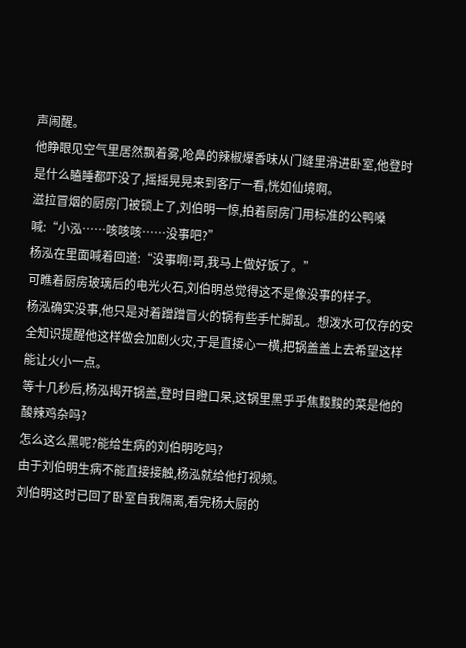声闹醒。
他睁眼见空气里居然飘着雾,呛鼻的辣椒爆香味从门缝里滑进卧室,他登时是什么瞌睡都吓没了,摇摇晃晃来到客厅一看,恍如仙境啊。
滋拉冒烟的厨房门被锁上了,刘伯明一惊,拍着厨房门用标准的公鸭嗓喊:“小泓……咳咳咳……没事吧?”
杨泓在里面喊着回道:“没事啊!哥,我马上做好饭了。”
可瞧着厨房玻璃后的电光火石,刘伯明总觉得这不是像没事的样子。
杨泓确实没事,他只是对着蹭蹭冒火的锅有些手忙脚乱。想泼水可仅存的安全知识提醒他这样做会加剧火灾,于是直接心一横,把锅盖盖上去希望这样能让火小一点。
等十几秒后,杨泓揭开锅盖,登时目瞪口呆,这锅里黑乎乎焦黢黢的菜是他的酸辣鸡杂吗?
怎么这么黑呢?能给生病的刘伯明吃吗?
由于刘伯明生病不能直接接触,杨泓就给他打视频。
刘伯明这时已回了卧室自我隔离,看完杨大厨的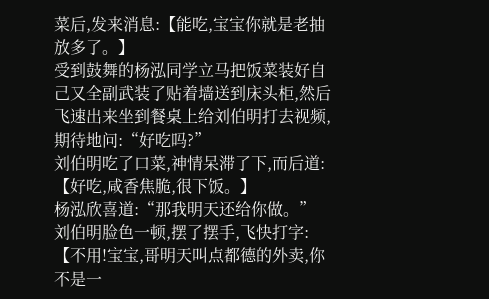菜后,发来消息:【能吃,宝宝你就是老抽放多了。】
受到鼓舞的杨泓同学立马把饭菜装好自己又全副武装了贴着墙送到床头柜,然后飞速出来坐到餐桌上给刘伯明打去视频,期待地问:“好吃吗?”
刘伯明吃了口菜,神情呆滞了下,而后道:【好吃,咸香焦脆,很下饭。】
杨泓欣喜道:“那我明天还给你做。”
刘伯明脸色一顿,摆了摆手,飞快打字:【不用!宝宝,哥明天叫点都德的外卖,你不是一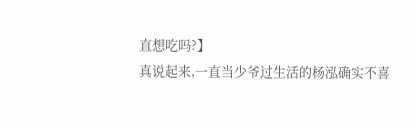直想吃吗?】
真说起来,一直当少爷过生活的杨泓确实不喜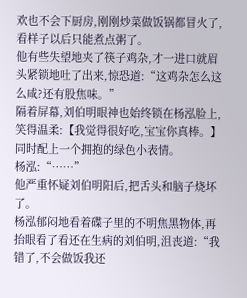欢也不会下厨房,刚刚炒菜做饭锅都冒火了,看样子以后只能煮点粥了。
他有些失望地夹了筷子鸡杂,才一进口就眉头紧锁地吐了出来,惊恐道:“这鸡杂怎么这么咸?还有股焦味。”
隔着屏幕,刘伯明眼神也始终锁在杨泓脸上,笑得温柔:【我觉得很好吃,宝宝你真棒。】同时配上一个拥抱的绿色小表情。
杨泓:“……”
他严重怀疑刘伯明阳后,把舌头和脑子烧坏了。
杨泓郁闷地看着碟子里的不明焦黑物体,再抬眼看了看还在生病的刘伯明,沮丧道:“我错了,不会做饭我还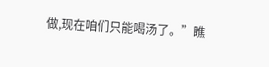做,现在咱们只能喝汤了。”瞧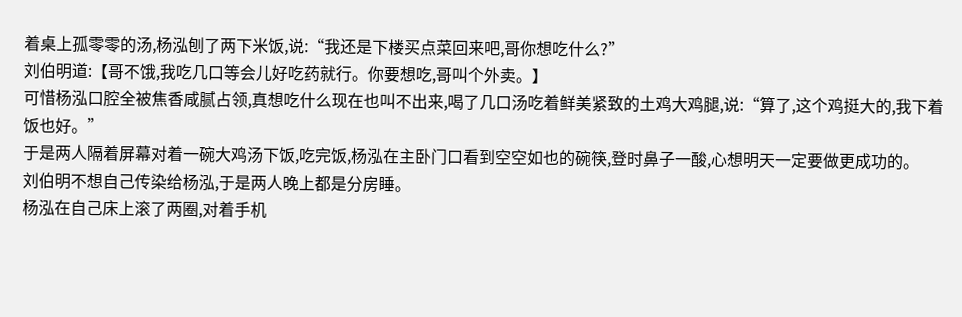着桌上孤零零的汤,杨泓刨了两下米饭,说:“我还是下楼买点菜回来吧,哥你想吃什么?”
刘伯明道:【哥不饿,我吃几口等会儿好吃药就行。你要想吃,哥叫个外卖。】
可惜杨泓口腔全被焦香咸腻占领,真想吃什么现在也叫不出来,喝了几口汤吃着鲜美紧致的土鸡大鸡腿,说:“算了,这个鸡挺大的,我下着饭也好。”
于是两人隔着屏幕对着一碗大鸡汤下饭,吃完饭,杨泓在主卧门口看到空空如也的碗筷,登时鼻子一酸,心想明天一定要做更成功的。
刘伯明不想自己传染给杨泓,于是两人晚上都是分房睡。
杨泓在自己床上滚了两圈,对着手机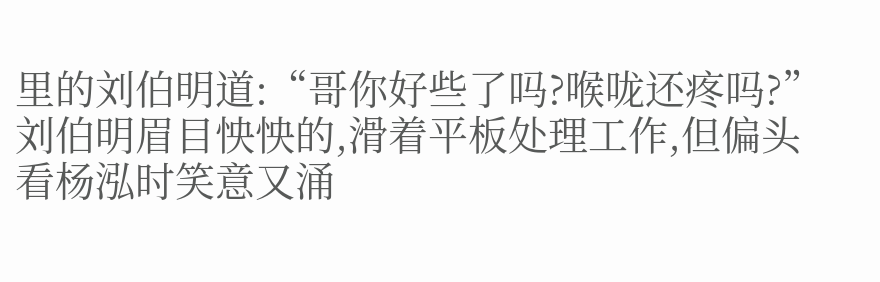里的刘伯明道:“哥你好些了吗?喉咙还疼吗?”
刘伯明眉目怏怏的,滑着平板处理工作,但偏头看杨泓时笑意又涌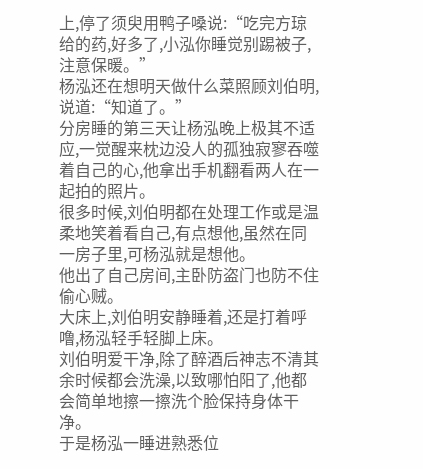上,停了须臾用鸭子嗓说:“吃完方琼给的药,好多了,小泓你睡觉别踢被子,注意保暖。”
杨泓还在想明天做什么菜照顾刘伯明,说道:“知道了。”
分房睡的第三天让杨泓晚上极其不适应,一觉醒来枕边没人的孤独寂寥吞噬着自己的心,他拿出手机翻看两人在一起拍的照片。
很多时候,刘伯明都在处理工作或是温柔地笑着看自己,有点想他,虽然在同一房子里,可杨泓就是想他。
他出了自己房间,主卧防盗门也防不住偷心贼。
大床上,刘伯明安静睡着,还是打着呼噜,杨泓轻手轻脚上床。
刘伯明爱干净,除了醉酒后神志不清其余时候都会洗澡,以致哪怕阳了,他都会简单地擦一擦洗个脸保持身体干净。
于是杨泓一睡进熟悉位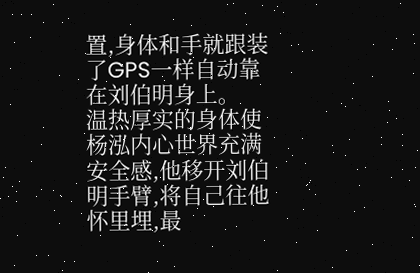置,身体和手就跟装了GPS一样自动靠在刘伯明身上。
温热厚实的身体使杨泓内心世界充满安全感,他移开刘伯明手臂,将自己往他怀里埋,最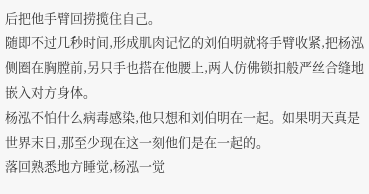后把他手臂回捞揽住自己。
随即不过几秒时间,形成肌肉记忆的刘伯明就将手臂收紧,把杨泓侧圈在胸膛前,另只手也搭在他腰上,两人仿佛锁扣般严丝合缝地嵌入对方身体。
杨泓不怕什么病毒感染,他只想和刘伯明在一起。如果明天真是世界末日,那至少现在这一刻他们是在一起的。
落回熟悉地方睡觉,杨泓一觉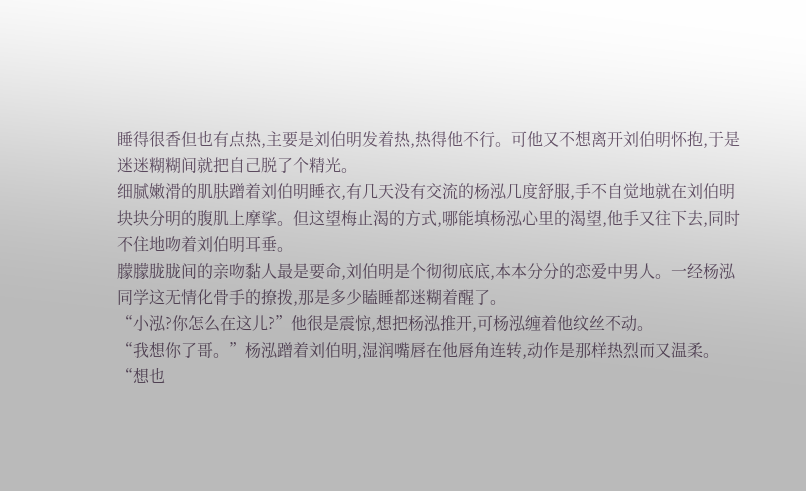睡得很香但也有点热,主要是刘伯明发着热,热得他不行。可他又不想离开刘伯明怀抱,于是迷迷糊糊间就把自己脱了个精光。
细腻嫩滑的肌肤蹭着刘伯明睡衣,有几天没有交流的杨泓几度舒服,手不自觉地就在刘伯明块块分明的腹肌上摩挲。但这望梅止渴的方式,哪能填杨泓心里的渴望,他手又往下去,同时不住地吻着刘伯明耳垂。
朦朦胧胧间的亲吻黏人最是要命,刘伯明是个彻彻底底,本本分分的恋爱中男人。一经杨泓同学这无情化骨手的撩拨,那是多少瞌睡都迷糊着醒了。
“小泓?你怎么在这儿?”他很是震惊,想把杨泓推开,可杨泓缠着他纹丝不动。
“我想你了哥。”杨泓蹭着刘伯明,湿润嘴唇在他唇角连转,动作是那样热烈而又温柔。
“想也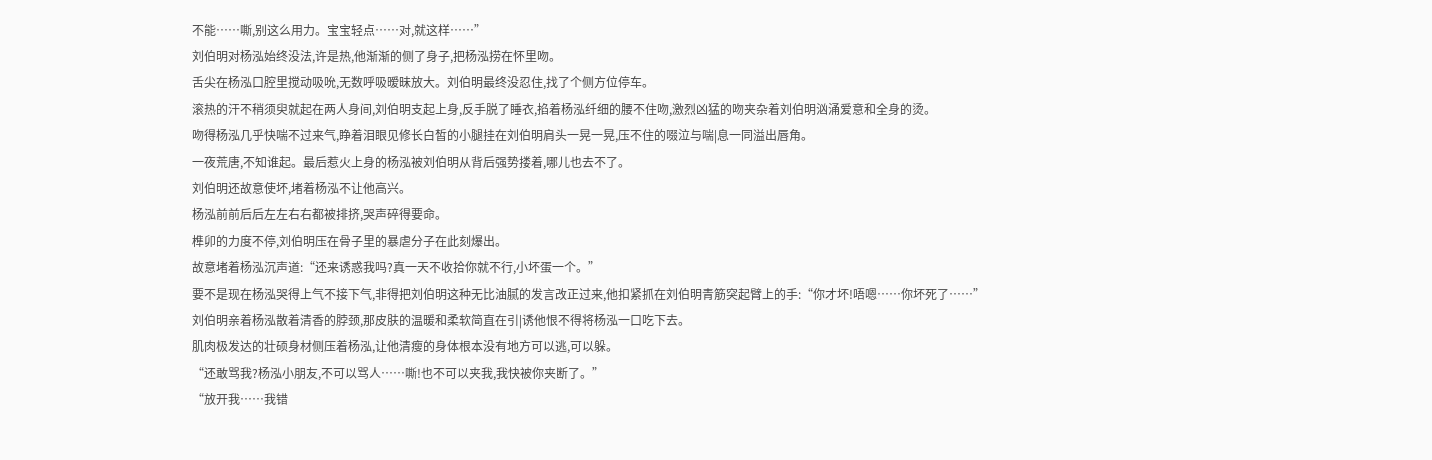不能……嘶,别这么用力。宝宝轻点……对,就这样……”
刘伯明对杨泓始终没法,许是热,他渐渐的侧了身子,把杨泓捞在怀里吻。
舌尖在杨泓口腔里搅动吸吮,无数呼吸暧昧放大。刘伯明最终没忍住,找了个侧方位停车。
滚热的汗不稍须臾就起在两人身间,刘伯明支起上身,反手脱了睡衣,掐着杨泓纤细的腰不住吻,激烈凶猛的吻夹杂着刘伯明汹涌爱意和全身的烫。
吻得杨泓几乎快喘不过来气,睁着泪眼见修长白皙的小腿挂在刘伯明肩头一晃一晃,压不住的啜泣与喘|息一同溢出唇角。
一夜荒唐,不知谁起。最后惹火上身的杨泓被刘伯明从背后强势搂着,哪儿也去不了。
刘伯明还故意使坏,堵着杨泓不让他高兴。
杨泓前前后后左左右右都被排挤,哭声碎得要命。
榫卯的力度不停,刘伯明压在骨子里的暴虐分子在此刻爆出。
故意堵着杨泓沉声道:“还来诱惑我吗?真一天不收拾你就不行,小坏蛋一个。”
要不是现在杨泓哭得上气不接下气,非得把刘伯明这种无比油腻的发言改正过来,他扣紧抓在刘伯明青筋突起臂上的手:“你才坏!唔嗯……你坏死了……”
刘伯明亲着杨泓散着清香的脖颈,那皮肤的温暖和柔软简直在引|诱他恨不得将杨泓一口吃下去。
肌肉极发达的壮硕身材侧压着杨泓,让他清瘦的身体根本没有地方可以逃,可以躲。
“还敢骂我?杨泓小朋友,不可以骂人……嘶!也不可以夹我,我快被你夹断了。”
“放开我……我错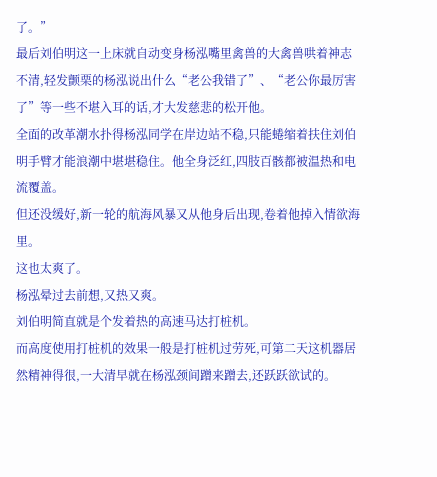了。”
最后刘伯明这一上床就自动变身杨泓嘴里禽兽的大禽兽哄着神志不清,轻发颤栗的杨泓说出什么“老公我错了”、“老公你最厉害了”等一些不堪入耳的话,才大发慈悲的松开他。
全面的改革潮水扑得杨泓同学在岸边站不稳,只能蜷缩着扶住刘伯明手臂才能浪潮中堪堪稳住。他全身泛红,四肢百骸都被温热和电流覆盖。
但还没缓好,新一轮的航海风暴又从他身后出现,卷着他掉入情欲海里。
这也太爽了。
杨泓晕过去前想,又热又爽。
刘伯明简直就是个发着热的高速马达打桩机。
而高度使用打桩机的效果一般是打桩机过劳死,可第二天这机器居然精神得很,一大清早就在杨泓颈间蹭来蹭去,还跃跃欲试的。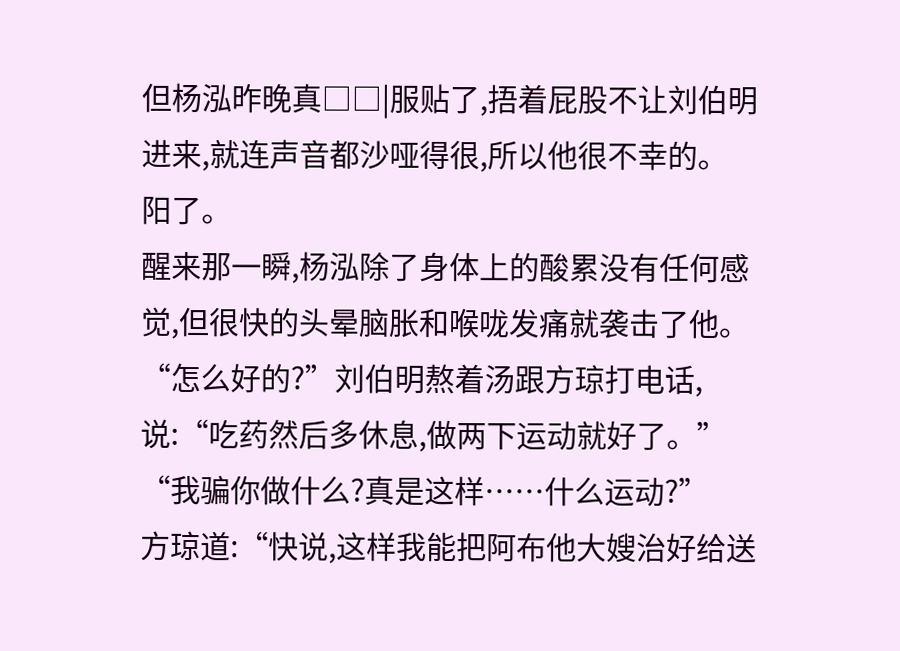但杨泓昨晚真□□|服贴了,捂着屁股不让刘伯明进来,就连声音都沙哑得很,所以他很不幸的。
阳了。
醒来那一瞬,杨泓除了身体上的酸累没有任何感觉,但很快的头晕脑胀和喉咙发痛就袭击了他。
“怎么好的?”刘伯明熬着汤跟方琼打电话,说:“吃药然后多休息,做两下运动就好了。”
“我骗你做什么?真是这样……什么运动?”
方琼道:“快说,这样我能把阿布他大嫂治好给送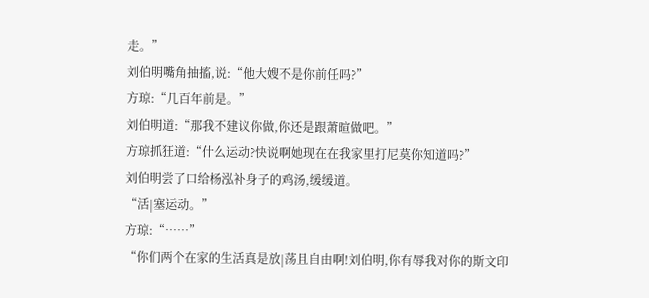走。”
刘伯明嘴角抽搐,说:“他大嫂不是你前任吗?”
方琼:“几百年前是。”
刘伯明道:“那我不建议你做,你还是跟萧暄做吧。”
方琼抓狂道:“什么运动?快说啊她现在在我家里打尼莫你知道吗?”
刘伯明尝了口给杨泓补身子的鸡汤,缓缓道。
“活|塞运动。”
方琼:“……”
“你们两个在家的生活真是放|荡且自由啊!刘伯明,你有辱我对你的斯文印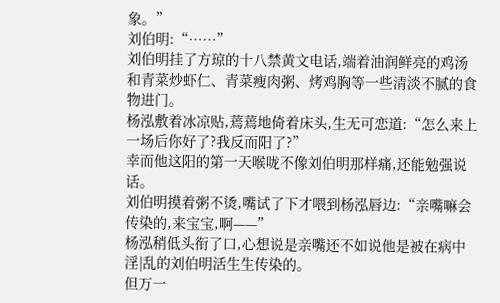象。”
刘伯明:“……”
刘伯明挂了方琼的十八禁黄文电话,端着油润鲜亮的鸡汤和青菜炒虾仁、青菜瘦肉粥、烤鸡胸等一些清淡不腻的食物进门。
杨泓敷着冰凉贴,蔫蔫地倚着床头,生无可恋道:“怎么来上一场后你好了?我反而阳了?”
幸而他这阳的第一天喉咙不像刘伯明那样痛,还能勉强说话。
刘伯明摸着粥不烫,嘴试了下才喂到杨泓唇边:“亲嘴嘛会传染的,来宝宝,啊——”
杨泓稍低头衔了口,心想说是亲嘴还不如说他是被在病中淫|乱的刘伯明活生生传染的。
但万一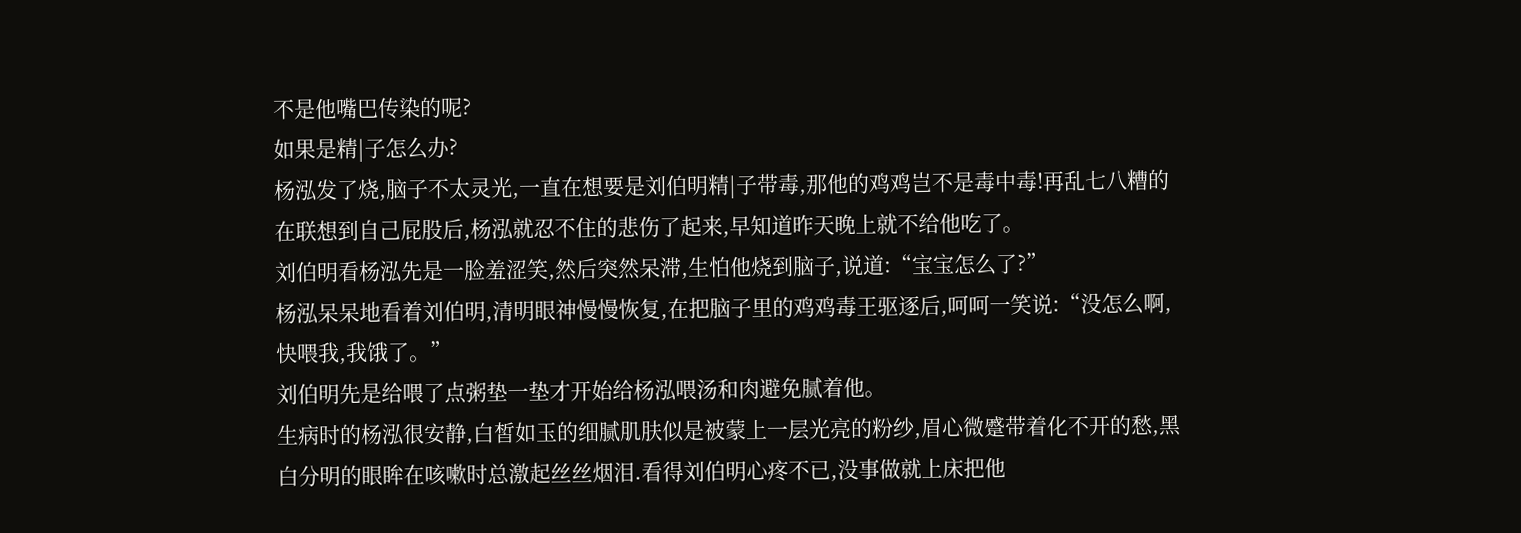不是他嘴巴传染的呢?
如果是精|子怎么办?
杨泓发了烧,脑子不太灵光,一直在想要是刘伯明精|子带毒,那他的鸡鸡岂不是毒中毒!再乱七八糟的在联想到自己屁股后,杨泓就忍不住的悲伤了起来,早知道昨天晚上就不给他吃了。
刘伯明看杨泓先是一脸羞涩笑,然后突然呆滞,生怕他烧到脑子,说道:“宝宝怎么了?”
杨泓呆呆地看着刘伯明,清明眼神慢慢恢复,在把脑子里的鸡鸡毒王驱逐后,呵呵一笑说:“没怎么啊,快喂我,我饿了。”
刘伯明先是给喂了点粥垫一垫才开始给杨泓喂汤和肉避免腻着他。
生病时的杨泓很安静,白皙如玉的细腻肌肤似是被蒙上一层光亮的粉纱,眉心微蹙带着化不开的愁,黑白分明的眼眸在咳嗽时总激起丝丝烟泪.看得刘伯明心疼不已,没事做就上床把他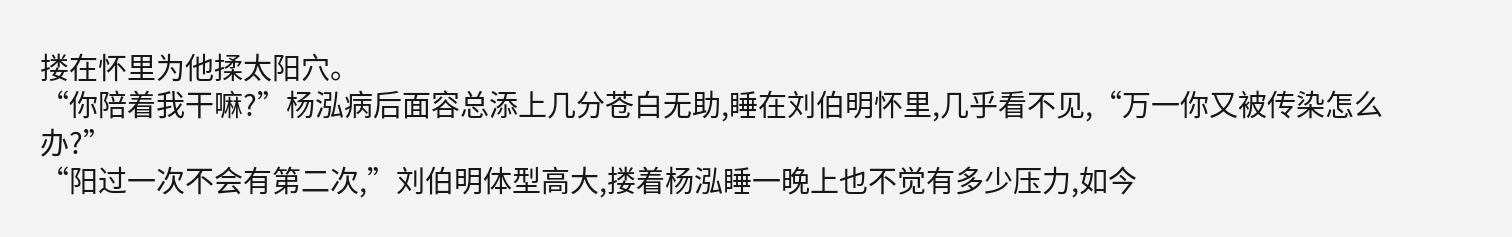搂在怀里为他揉太阳穴。
“你陪着我干嘛?”杨泓病后面容总添上几分苍白无助,睡在刘伯明怀里,几乎看不见,“万一你又被传染怎么办?”
“阳过一次不会有第二次,”刘伯明体型高大,搂着杨泓睡一晚上也不觉有多少压力,如今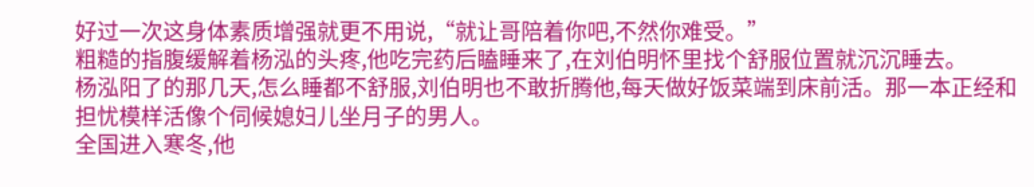好过一次这身体素质增强就更不用说,“就让哥陪着你吧,不然你难受。”
粗糙的指腹缓解着杨泓的头疼,他吃完药后瞌睡来了,在刘伯明怀里找个舒服位置就沉沉睡去。
杨泓阳了的那几天,怎么睡都不舒服,刘伯明也不敢折腾他,每天做好饭菜端到床前活。那一本正经和担忧模样活像个伺候媳妇儿坐月子的男人。
全国进入寒冬,他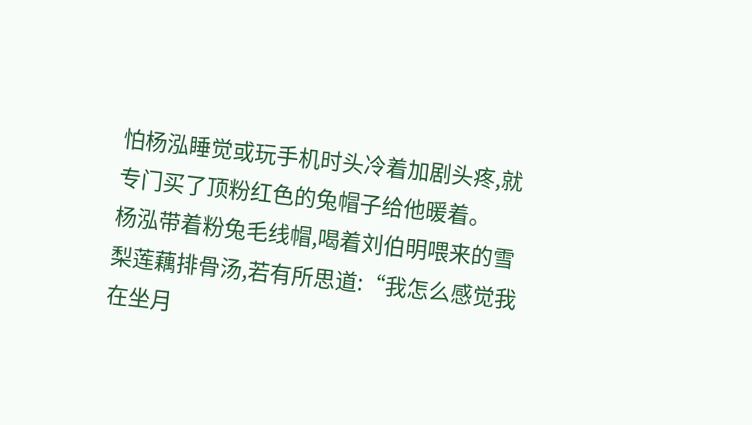怕杨泓睡觉或玩手机时头冷着加剧头疼,就专门买了顶粉红色的兔帽子给他暖着。
杨泓带着粉兔毛线帽,喝着刘伯明喂来的雪梨莲藕排骨汤,若有所思道:“我怎么感觉我在坐月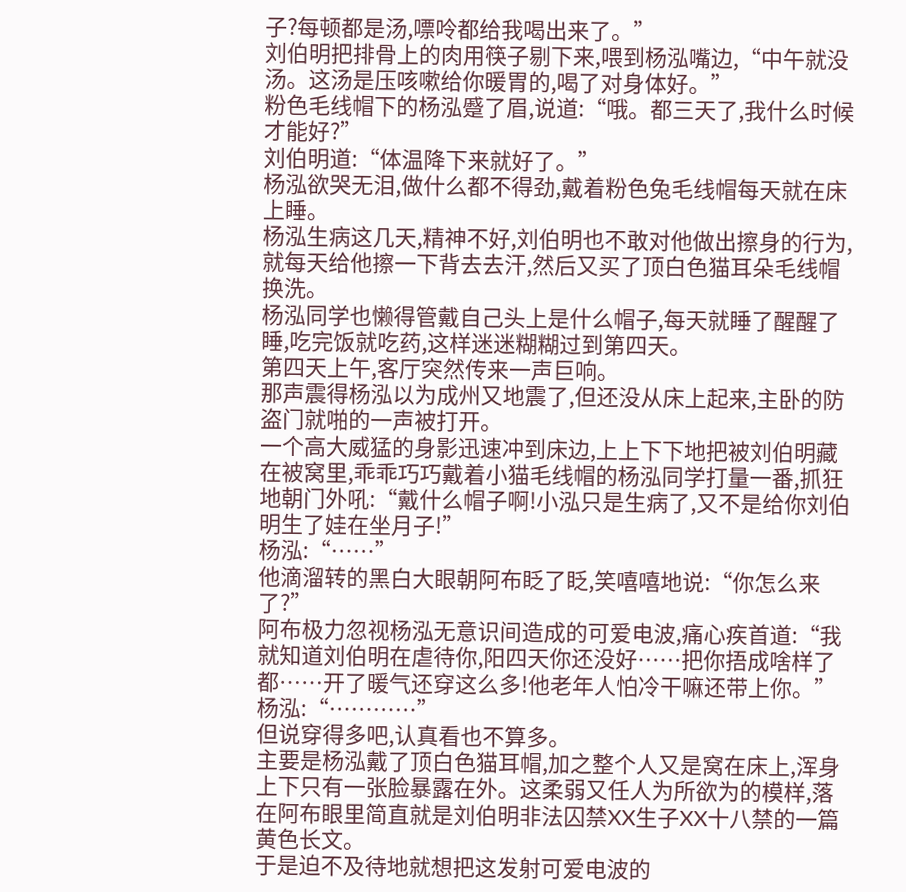子?每顿都是汤,嘌呤都给我喝出来了。”
刘伯明把排骨上的肉用筷子剔下来,喂到杨泓嘴边,“中午就没汤。这汤是压咳嗽给你暖胃的,喝了对身体好。”
粉色毛线帽下的杨泓蹙了眉,说道:“哦。都三天了,我什么时候才能好?”
刘伯明道:“体温降下来就好了。”
杨泓欲哭无泪,做什么都不得劲,戴着粉色兔毛线帽每天就在床上睡。
杨泓生病这几天,精神不好,刘伯明也不敢对他做出擦身的行为,就每天给他擦一下背去去汗,然后又买了顶白色猫耳朵毛线帽换洗。
杨泓同学也懒得管戴自己头上是什么帽子,每天就睡了醒醒了睡,吃完饭就吃药,这样迷迷糊糊过到第四天。
第四天上午,客厅突然传来一声巨响。
那声震得杨泓以为成州又地震了,但还没从床上起来,主卧的防盗门就啪的一声被打开。
一个高大威猛的身影迅速冲到床边,上上下下地把被刘伯明藏在被窝里,乖乖巧巧戴着小猫毛线帽的杨泓同学打量一番,抓狂地朝门外吼:“戴什么帽子啊!小泓只是生病了,又不是给你刘伯明生了娃在坐月子!”
杨泓:“……”
他滴溜转的黑白大眼朝阿布眨了眨,笑嘻嘻地说:“你怎么来了?”
阿布极力忽视杨泓无意识间造成的可爱电波,痛心疾首道:“我就知道刘伯明在虐待你,阳四天你还没好……把你捂成啥样了都……开了暖气还穿这么多!他老年人怕冷干嘛还带上你。”
杨泓:“…………”
但说穿得多吧,认真看也不算多。
主要是杨泓戴了顶白色猫耳帽,加之整个人又是窝在床上,浑身上下只有一张脸暴露在外。这柔弱又任人为所欲为的模样,落在阿布眼里简直就是刘伯明非法囚禁XX生子XX十八禁的一篇黄色长文。
于是迫不及待地就想把这发射可爱电波的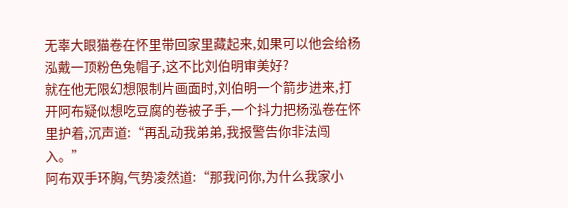无辜大眼猫卷在怀里带回家里藏起来,如果可以他会给杨泓戴一顶粉色兔帽子,这不比刘伯明审美好?
就在他无限幻想限制片画面时,刘伯明一个箭步进来,打开阿布疑似想吃豆腐的卷被子手,一个抖力把杨泓卷在怀里护着,沉声道:“再乱动我弟弟,我报警告你非法闯入。”
阿布双手环胸,气势凌然道:“那我问你,为什么我家小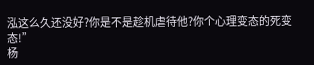泓这么久还没好?你是不是趁机虐待他?你个心理变态的死变态!”
杨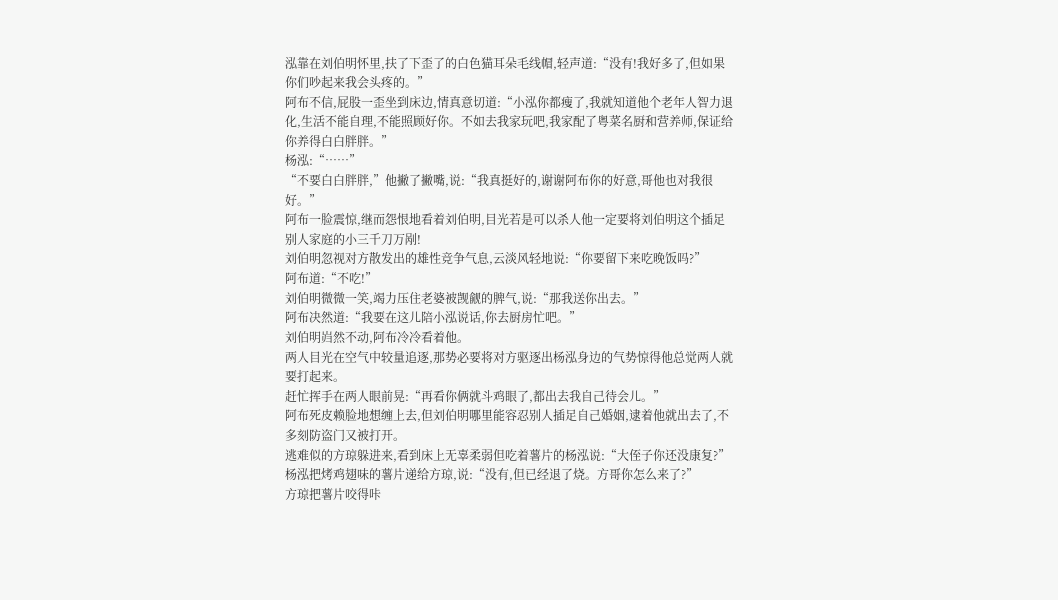泓靠在刘伯明怀里,扶了下歪了的白色猫耳朵毛线帽,轻声道:“没有!我好多了,但如果你们吵起来我会头疼的。”
阿布不信,屁股一歪坐到床边,情真意切道:“小泓你都瘦了,我就知道他个老年人智力退化,生活不能自理,不能照顾好你。不如去我家玩吧,我家配了粤菜名厨和营养师,保证给你养得白白胖胖。”
杨泓:“……”
“不要白白胖胖,”他撇了撇嘴,说:“我真挺好的,谢谢阿布你的好意,哥他也对我很好。”
阿布一脸震惊,继而怨恨地看着刘伯明,目光若是可以杀人他一定要将刘伯明这个插足别人家庭的小三千刀万剐!
刘伯明忽视对方散发出的雄性竞争气息,云淡风轻地说:“你要留下来吃晚饭吗?”
阿布道:“不吃!”
刘伯明微微一笑,竭力压住老婆被觊觎的脾气,说:“那我送你出去。”
阿布决然道:“我要在这儿陪小泓说话,你去厨房忙吧。”
刘伯明岿然不动,阿布冷冷看着他。
两人目光在空气中较量追逐,那势必要将对方驱逐出杨泓身边的气势惊得他总觉两人就要打起来。
赶忙挥手在两人眼前晃:“再看你俩就斗鸡眼了,都出去我自己待会儿。”
阿布死皮赖脸地想缠上去,但刘伯明哪里能容忍别人插足自己婚姻,逮着他就出去了,不多刻防盗门又被打开。
逃难似的方琼躲进来,看到床上无辜柔弱但吃着薯片的杨泓说:“大侄子你还没康复?”
杨泓把烤鸡翅味的薯片递给方琼,说:“没有,但已经退了烧。方哥你怎么来了?”
方琼把薯片咬得咔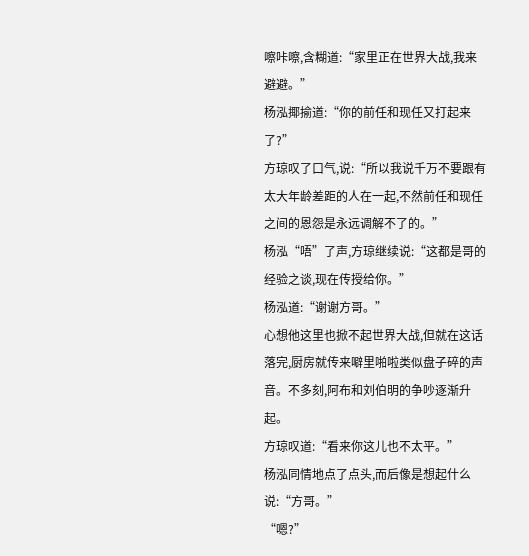嚓咔嚓,含糊道:“家里正在世界大战,我来避避。”
杨泓揶揄道:“你的前任和现任又打起来了?”
方琼叹了口气,说:“所以我说千万不要跟有太大年龄差距的人在一起,不然前任和现任之间的恩怨是永远调解不了的。”
杨泓“唔”了声,方琼继续说:“这都是哥的经验之谈,现在传授给你。”
杨泓道:“谢谢方哥。”
心想他这里也掀不起世界大战,但就在这话落完,厨房就传来噼里啪啦类似盘子碎的声音。不多刻,阿布和刘伯明的争吵逐渐升起。
方琼叹道:“看来你这儿也不太平。”
杨泓同情地点了点头,而后像是想起什么说:“方哥。”
“嗯?”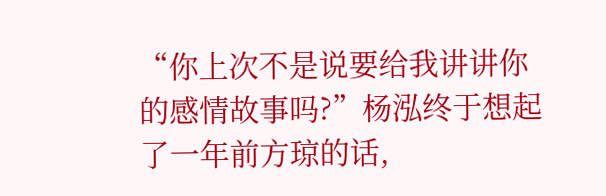“你上次不是说要给我讲讲你的感情故事吗?”杨泓终于想起了一年前方琼的话,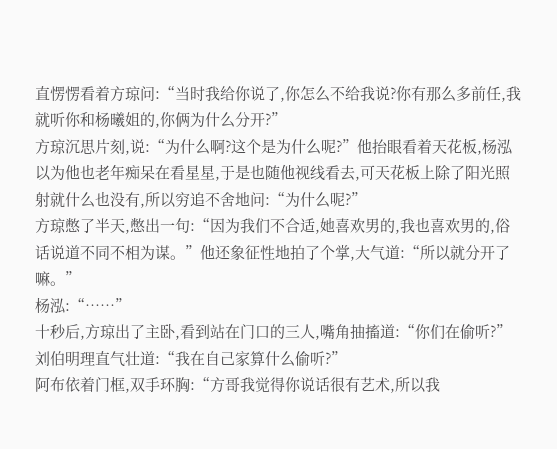直愣愣看着方琼问:“当时我给你说了,你怎么不给我说?你有那么多前任,我就听你和杨曦姐的,你俩为什么分开?”
方琼沉思片刻,说:“为什么啊?这个是为什么呢?”他抬眼看着天花板,杨泓以为他也老年痴呆在看星星,于是也随他视线看去,可天花板上除了阳光照射就什么也没有,所以穷追不舍地问:“为什么呢?”
方琼憋了半天,憋出一句:“因为我们不合适,她喜欢男的,我也喜欢男的,俗话说道不同不相为谋。”他还象征性地拍了个掌,大气道:“所以就分开了嘛。”
杨泓:“……”
十秒后,方琼出了主卧,看到站在门口的三人,嘴角抽搐道:“你们在偷听?”
刘伯明理直气壮道:“我在自己家算什么偷听?”
阿布依着门框,双手环胸:“方哥我觉得你说话很有艺术,所以我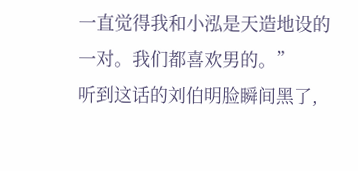一直觉得我和小泓是天造地设的一对。我们都喜欢男的。”
听到这话的刘伯明脸瞬间黑了,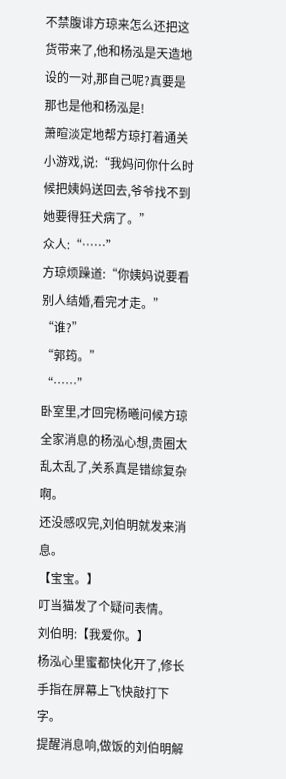不禁腹诽方琼来怎么还把这货带来了,他和杨泓是天造地设的一对,那自己呢?真要是那也是他和杨泓是!
萧暄淡定地帮方琼打着通关小游戏,说:“我妈问你什么时候把姨妈送回去,爷爷找不到她要得狂犬病了。”
众人:“……”
方琼烦躁道:“你姨妈说要看别人结婚,看完才走。”
“谁?”
“郭筠。”
“……”
卧室里,才回完杨曦问候方琼全家消息的杨泓心想,贵圈太乱太乱了,关系真是错综复杂啊。
还没感叹完,刘伯明就发来消息。
【宝宝。】
叮当猫发了个疑问表情。
刘伯明:【我爱你。】
杨泓心里蜜都快化开了,修长手指在屏幕上飞快敲打下字。
提醒消息响,做饭的刘伯明解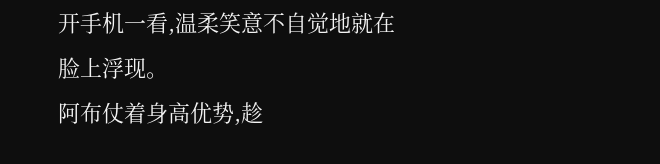开手机一看,温柔笑意不自觉地就在脸上浮现。
阿布仗着身高优势,趁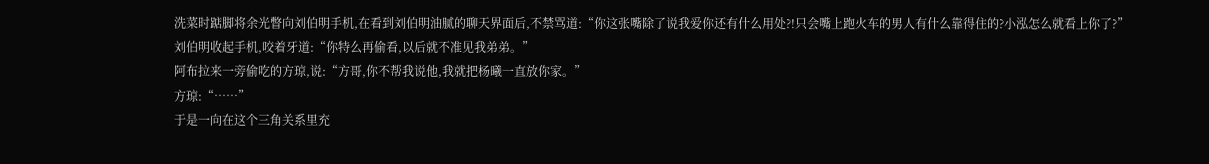洗菜时踮脚将余光瞥向刘伯明手机,在看到刘伯明油腻的聊天界面后,不禁骂道:“你这张嘴除了说我爱你还有什么用处?!只会嘴上跑火车的男人有什么靠得住的?小泓怎么就看上你了?”
刘伯明收起手机,咬着牙道:“你特么再偷看,以后就不准见我弟弟。”
阿布拉来一旁偷吃的方琼,说:“方哥,你不帮我说他,我就把杨曦一直放你家。”
方琼:“……”
于是一向在这个三角关系里充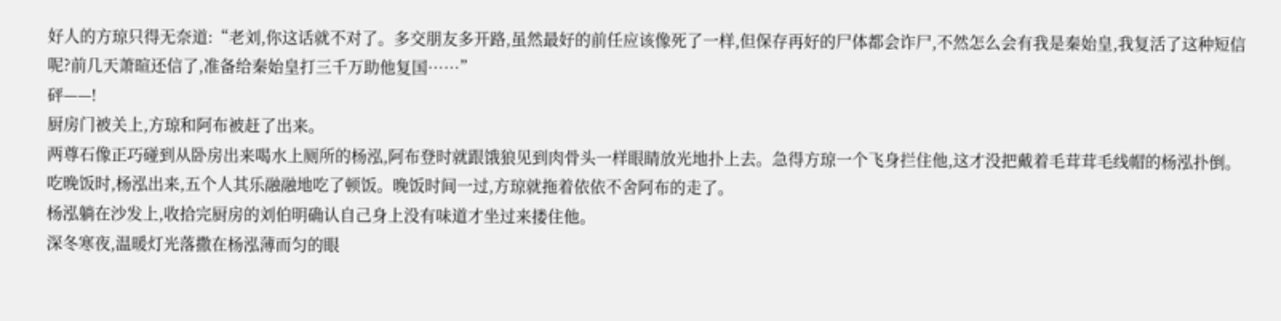好人的方琼只得无奈道:“老刘,你这话就不对了。多交朋友多开路,虽然最好的前任应该像死了一样,但保存再好的尸体都会诈尸,不然怎么会有我是秦始皇,我复活了这种短信呢?前几天萧暄还信了,准备给秦始皇打三千万助他复国……”
砰——!
厨房门被关上,方琼和阿布被赶了出来。
两尊石像正巧碰到从卧房出来喝水上厕所的杨泓,阿布登时就跟饿狼见到肉骨头一样眼睛放光地扑上去。急得方琼一个飞身拦住他,这才没把戴着毛茸茸毛线帽的杨泓扑倒。
吃晚饭时,杨泓出来,五个人其乐融融地吃了顿饭。晚饭时间一过,方琼就拖着依依不舍阿布的走了。
杨泓躺在沙发上,收拾完厨房的刘伯明确认自己身上没有味道才坐过来搂住他。
深冬寒夜,温暖灯光落撒在杨泓薄而匀的眼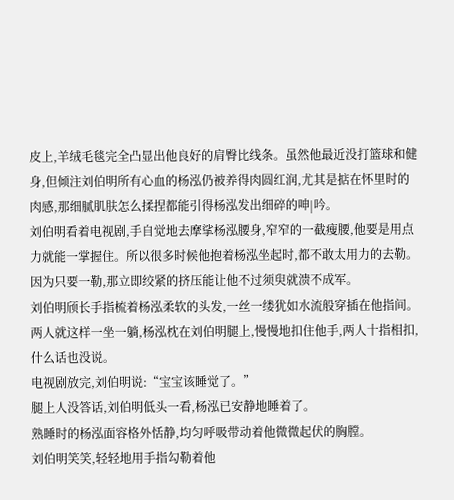皮上,羊绒毛毯完全凸显出他良好的肩臀比线条。虽然他最近没打篮球和健身,但倾注刘伯明所有心血的杨泓仍被养得肉圆红润,尤其是掂在怀里时的肉感,那细腻肌肤怎么揉捏都能引得杨泓发出细碎的呻|吟。
刘伯明看着电视剧,手自觉地去摩挲杨泓腰身,窄窄的一截瘦腰,他要是用点力就能一掌握住。所以很多时候他抱着杨泓坐起时,都不敢太用力的去勒。因为只要一勒,那立即绞紧的挤压能让他不过须臾就溃不成军。
刘伯明颀长手指梳着杨泓柔软的头发,一丝一缕犹如水流般穿插在他指间。两人就这样一坐一躺,杨泓枕在刘伯明腿上,慢慢地扣住他手,两人十指相扣,什么话也没说。
电视剧放完,刘伯明说:“宝宝该睡觉了。”
腿上人没答话,刘伯明低头一看,杨泓已安静地睡着了。
熟睡时的杨泓面容格外恬静,均匀呼吸带动着他微微起伏的胸膛。
刘伯明笑笑,轻轻地用手指勾勒着他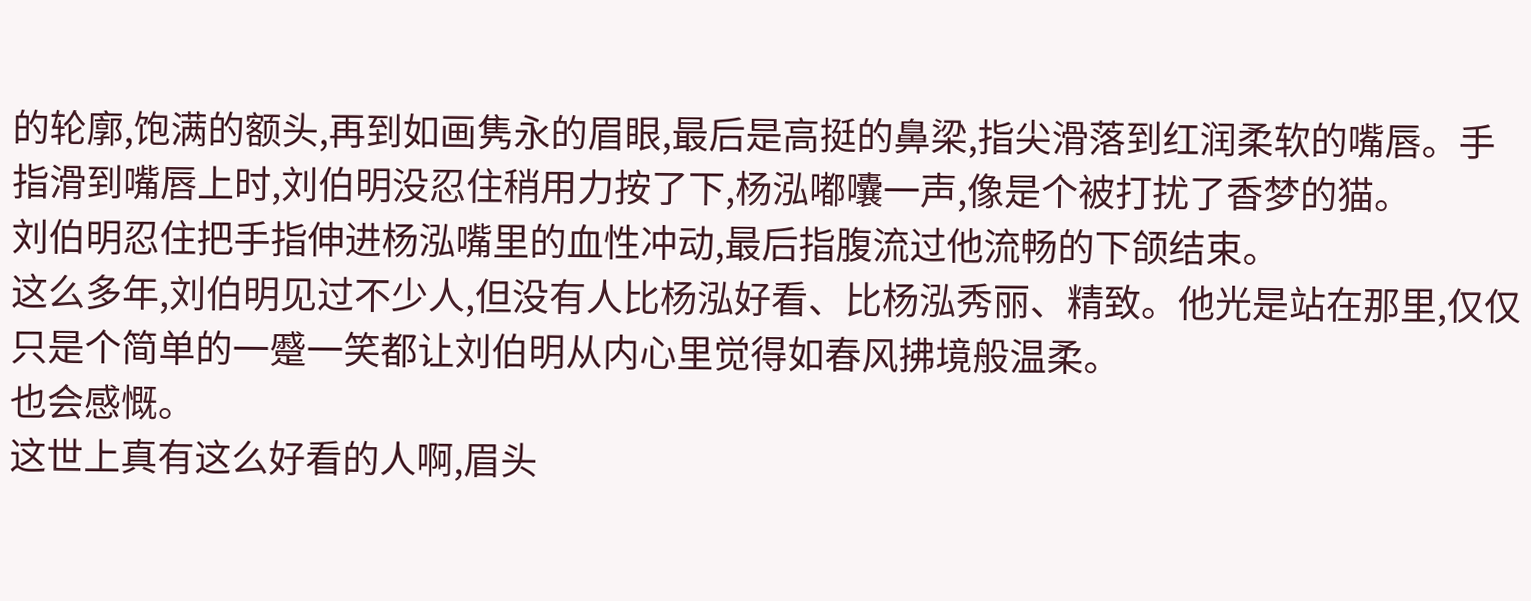的轮廓,饱满的额头,再到如画隽永的眉眼,最后是高挺的鼻梁,指尖滑落到红润柔软的嘴唇。手指滑到嘴唇上时,刘伯明没忍住稍用力按了下,杨泓嘟囔一声,像是个被打扰了香梦的猫。
刘伯明忍住把手指伸进杨泓嘴里的血性冲动,最后指腹流过他流畅的下颌结束。
这么多年,刘伯明见过不少人,但没有人比杨泓好看、比杨泓秀丽、精致。他光是站在那里,仅仅只是个简单的一蹙一笑都让刘伯明从内心里觉得如春风拂境般温柔。
也会感慨。
这世上真有这么好看的人啊,眉头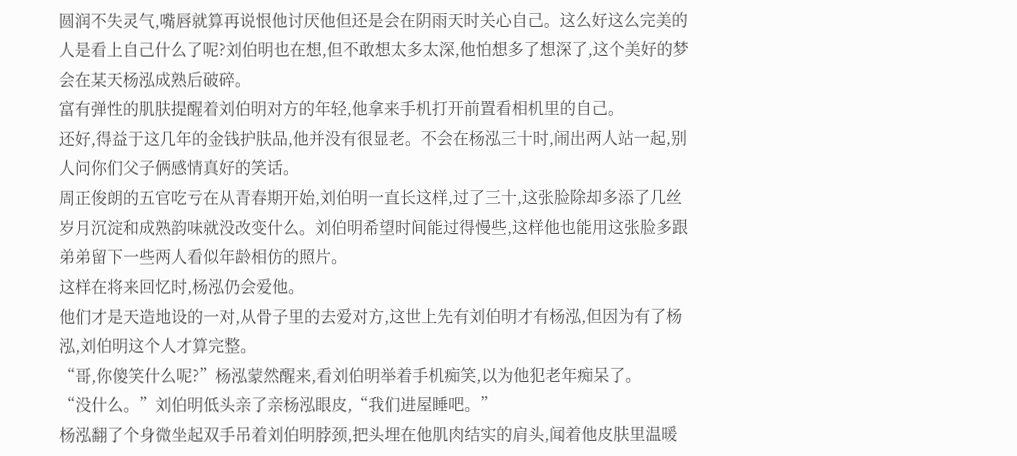圆润不失灵气,嘴唇就算再说恨他讨厌他但还是会在阴雨天时关心自己。这么好这么完美的人是看上自己什么了呢?刘伯明也在想,但不敢想太多太深,他怕想多了想深了,这个美好的梦会在某天杨泓成熟后破碎。
富有弹性的肌肤提醒着刘伯明对方的年轻,他拿来手机打开前置看相机里的自己。
还好,得益于这几年的金钱护肤品,他并没有很显老。不会在杨泓三十时,闹出两人站一起,别人问你们父子俩感情真好的笑话。
周正俊朗的五官吃亏在从青春期开始,刘伯明一直长这样,过了三十,这张脸除却多添了几丝岁月沉淀和成熟韵味就没改变什么。刘伯明希望时间能过得慢些,这样他也能用这张脸多跟弟弟留下一些两人看似年龄相仿的照片。
这样在将来回忆时,杨泓仍会爱他。
他们才是天造地设的一对,从骨子里的去爱对方,这世上先有刘伯明才有杨泓,但因为有了杨泓,刘伯明这个人才算完整。
“哥,你傻笑什么呢?”杨泓蒙然醒来,看刘伯明举着手机痴笑,以为他犯老年痴呆了。
“没什么。”刘伯明低头亲了亲杨泓眼皮,“我们进屋睡吧。”
杨泓翻了个身微坐起双手吊着刘伯明脖颈,把头埋在他肌肉结实的肩头,闻着他皮肤里温暖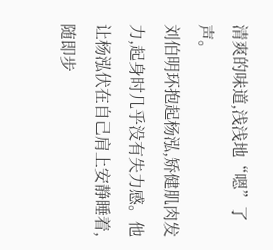清爽的味道,浅浅地“嗯”了声。
刘伯明环抱起杨泓,矫健肌肉发力,起身时几乎没有失力感。他让杨泓伏在自己肩上安静睡着,随即步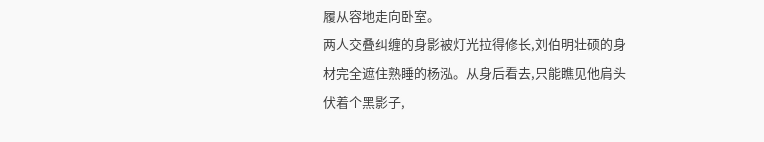履从容地走向卧室。
两人交叠纠缠的身影被灯光拉得修长,刘伯明壮硕的身材完全遮住熟睡的杨泓。从身后看去,只能瞧见他肩头伏着个黑影子,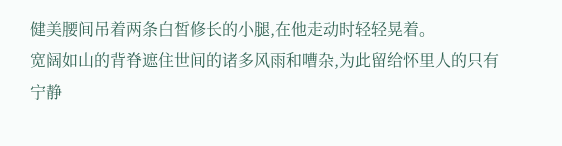健美腰间吊着两条白皙修长的小腿,在他走动时轻轻晃着。
宽阔如山的背脊遮住世间的诸多风雨和嘈杂,为此留给怀里人的只有宁静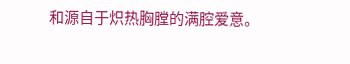和源自于炽热胸膛的满腔爱意。